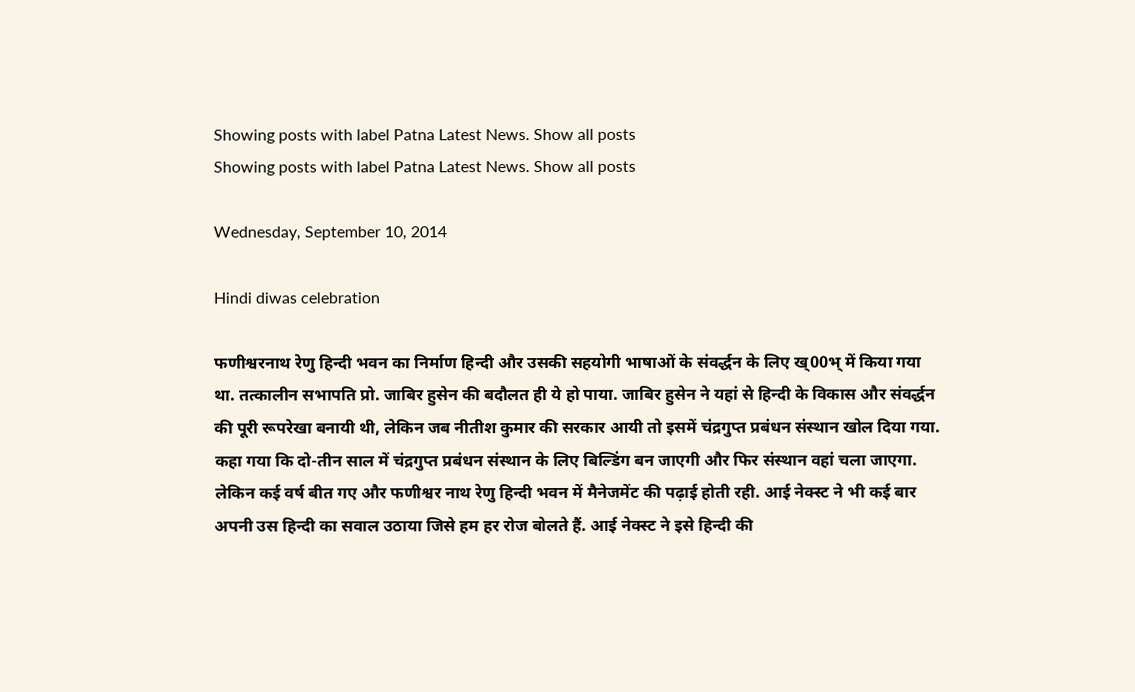Showing posts with label Patna Latest News. Show all posts
Showing posts with label Patna Latest News. Show all posts

Wednesday, September 10, 2014

Hindi diwas celebration

फणीश्वरनाथ रेणु हिन्दी भवन का निर्माण हिन्दी और उसकी सहयोगी भाषाओं के संव‌र्द्धन के लिए ख्00भ् में किया गया था. तत्कालीन सभापति प्रो. जाबिर हुसेन की बदौलत ही ये हो पाया. जाबिर हुसेन ने यहां से हिन्दी के विकास और संव‌र्द्धन की पूरी रूपरेखा बनायी थी, लेकिन जब नीतीश कुमार की सरकार आयी तो इसमें चंद्रगुप्त प्रबंधन संस्थान खोल दिया गया. कहा गया कि दो-तीन साल में चंद्रगुप्त प्रबंधन संस्थान के लिए बिल्डिंग बन जाएगी और फिर संस्थान वहां चला जाएगा. लेकिन कई वर्ष बीत गए और फणीश्वर नाथ रेणु हिन्दी भवन में मैनेजमेंट की पढ़ाई होती रही. आई नेक्स्ट ने भी कई बार अपनी उस हिन्दी का सवाल उठाया जिसे हम हर रोज बोलते हैं. आई नेक्स्ट ने इसे हिन्दी की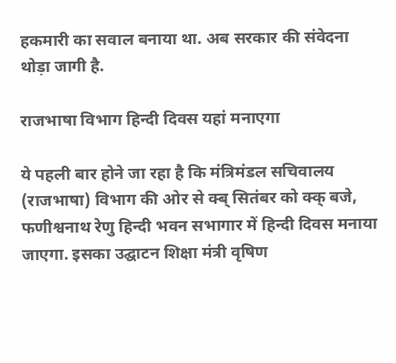हकमारी का सवाल बनाया था. अब सरकार की संवेदना थोड़ा जागी है.

राजभाषा विभाग हिन्दी दिवस यहां मनाएगा

ये पहली बार होने जा रहा है कि मंत्रिमंडल सचिवालय (राजभाषा) विभाग की ओर से क्ब् सितंबर को क्क् बजे, फणीश्वनाथ रेणु हिन्दी भवन सभागार में हिन्दी दिवस मनाया जाएगा. इसका उद्घाटन शिक्षा मंत्री वृषिण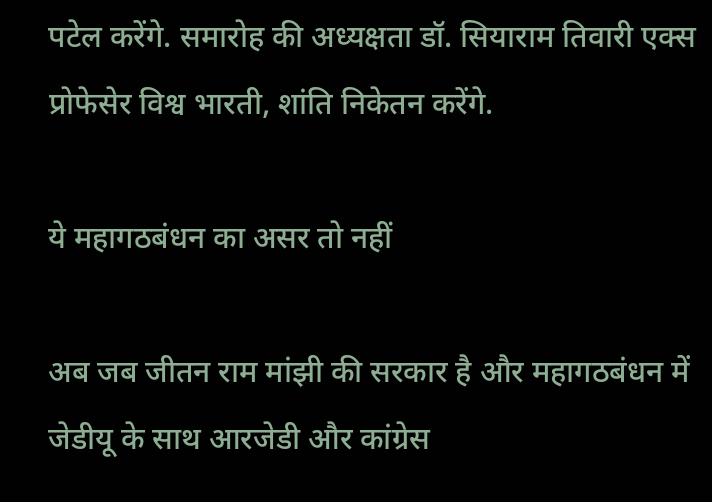पटेल करेंगे. समारोह की अध्यक्षता डॉ. सियाराम तिवारी एक्स प्रोफेसेर विश्व भारती, शांति निकेतन करेंगे.

ये महागठबंधन का असर तो नहीं

अब जब जीतन राम मांझी की सरकार है और महागठबंधन में जेडीयू के साथ आरजेडी और कांग्रेस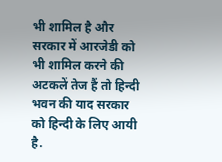भी शामिल है और सरकार में आरजेडी को भी शामिल करने की अटकलें तेज हैं तो हिन्दी भवन की याद सरकार को हिन्दी के लिए आयी है.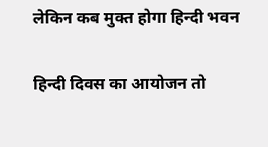लेकिन कब मुक्त होगा हिन्दी भवन

हिन्दी दिवस का आयोजन तो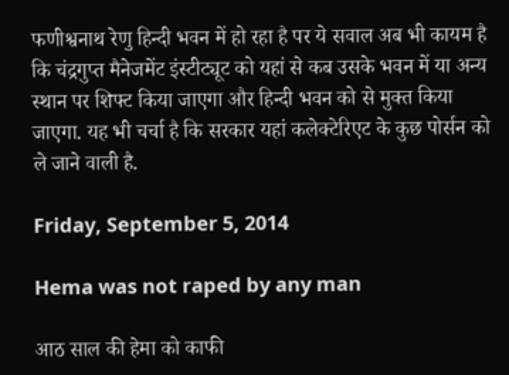फणीश्वनाथ रेणु हिन्दी भवन में हो रहा है पर ये सवाल अब भी कायम है कि चंद्रगुप्त मैनेजमेंट इंस्टीट्यूट को यहां से कब उसके भवन में या अन्य स्थान पर शिफ्ट किया जाएगा और हिन्दी भवन को से मुक्त किया जाएगा. यह भी चर्चा है कि सरकार यहां कलेक्टेरिएट के कुछ पोर्सन को ले जाने वाली है.

Friday, September 5, 2014

Hema was not raped by any man

आठ साल की हेमा को काफी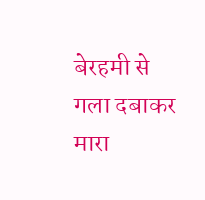बेरहमी से गला दबाकर मारा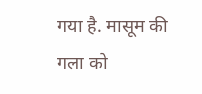गया है. मासूम की गला को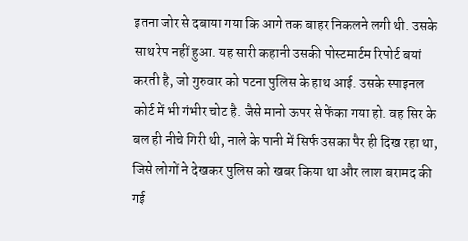इतना जोर से दबाया गया कि आगे तक बाहर निकलने लगी थी. उसके साथ रेप नहीं हुआ. यह सारी कहानी उसकी पोस्टमार्टम रिपोर्ट बयां करती है, जो गुरुवार को पटना पुलिस के हाथ आई. उसके स्पाइनल कोर्ट में भी गंभीर चोट है. जैसे मानो ऊपर से फेंका गया हो. वह सिर के बल ही नीचे गिरी थी, नाले के पानी में सिर्फ उसका पैर ही दिख रहा था, जिसे लोगों ने देखकर पुलिस को खबर किया था और लाश बरामद की गई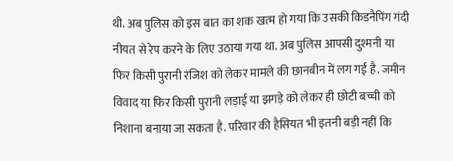थी. अब पुलिस को इस बात का शक खत्म हो गया कि उसकी किडनैपिंग गंदी नीयत से रेप करने के लिए उठाया गया था. अब पुलिस आपसी दुश्मनी या फिर किसी पुरानी रंजिश को लेकर मामले की छानबीन में लग गई है. जमीन विवाद या फिर किसी पुरानी लड़ाई या झगड़े को लेकर ही छोटी बच्ची को निशाना बनाया जा सकता है. परिवार की हैसियत भी इतनी बड़ी नहीं कि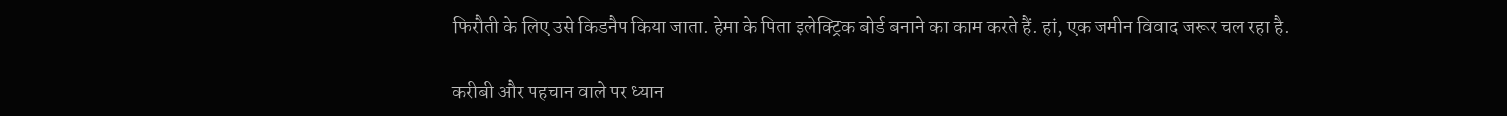फिरौती के लिए उसे किडनैप किया जाता. हेमा के पिता इलेक्ट्रिक बोर्ड बनाने का काम करते हैं. हां, एक जमीन विवाद जरूर चल रहा है.

करीबी और पहचान वाले पर ध्यान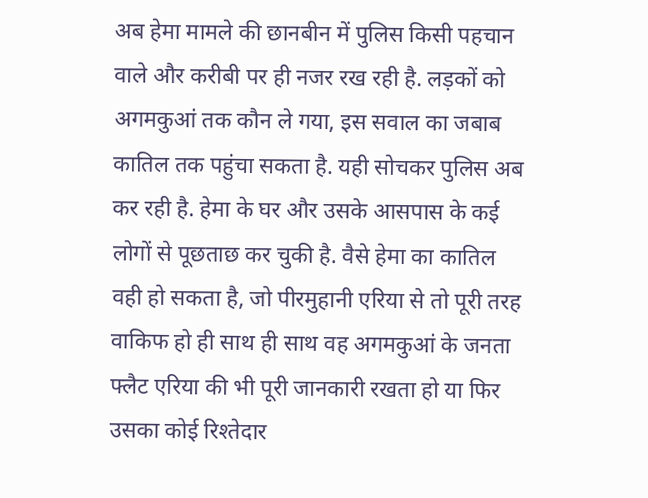अब हेमा मामले की छानबीन में पुलिस किसी पहचान वाले और करीबी पर ही नजर रख रही है. लड़कों को अगमकुआं तक कौन ले गया, इस सवाल का जबाब कातिल तक पहुंचा सकता है. यही सोचकर पुलिस अब कर रही है. हेमा के घर और उसके आसपास के कई लोगों से पूछताछ कर चुकी है. वैसे हेमा का कातिल वही हो सकता है, जो पीरमुहानी एरिया से तो पूरी तरह वाकिफ हो ही साथ ही साथ वह अगमकुआं के जनता फ्लैट एरिया की भी पूरी जानकारी रखता हो या फिर उसका कोई रिश्तेदार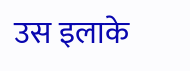उस इलाके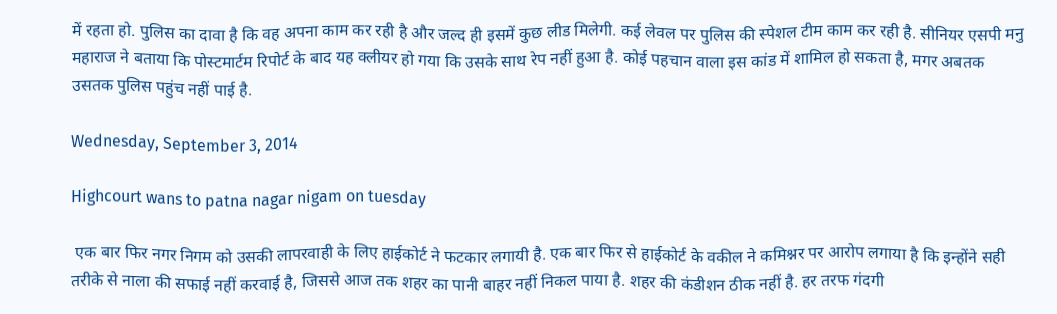में रहता हो. पुलिस का दावा है कि वह अपना काम कर रही है और जल्द ही इसमें कुछ लीड मिलेगी. कई लेवल पर पुलिस की स्पेशल टीम काम कर रही है. सीनियर एसपी मनु महाराज ने बताया कि पोस्टमार्टम रिपोर्ट के बाद यह क्लीयर हो गया कि उसके साथ रेप नहीं हुआ है. कोई पहचान वाला इस कांड में शामिल हो सकता है, मगर अबतक उसतक पुलिस पहुंच नहीं पाई है.

Wednesday, September 3, 2014

Highcourt wans to patna nagar nigam on tuesday

 एक बार फिर नगर निगम को उसकी लापरवाही के लिए हाईकोर्ट ने फटकार लगायी है. एक बार फिर से हाईकोर्ट के वकील ने कमिश्नर पर आरोप लगाया है कि इन्होंने सही तरीके से नाला की सफाई नहीं करवाई है, जिससे आज तक शहर का पानी बाहर नहीं निकल पाया है. शहर की कंडीशन ठीक नहीं है. हर तरफ गंदगी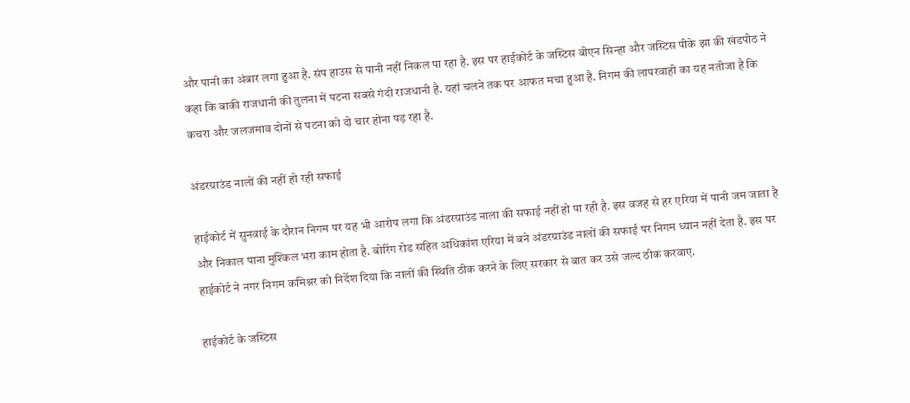और पानी का अंबार लगा हुआ है. संप हाउस से पानी नहीं निकल पा रहा है. इस पर हाईकोर्ट के जस्टिस बीएन सिन्हा और जस्टिस पीके झा की खंडपीठ ने कहा कि बाकी राजधानी की तुलना में पटना सबसे गंदी राजधानी है. यहां चलने तक पर आफत मचा हुआ है. निगम की लापरवाही का यह नतीजा है कि कचरा और जलजमाव दोनों से पटना को दो चार होना पड़ रहा है.

अंडरग्राउंड नालों की नहीं हो रही सफाई

हाईकोर्ट में सुनवाई के दौरान निगम पर यह भी आरोप लगा कि अंडरग्राउंड नाला की सफाई नहीं हो पा रही है. इस वजह से हर एरिया में पानी जम जाता है और निकाल पाना मुश्किल भरा काम होता है. बोरिंग रोड सहित अधिकांश एरिया में बने अंडरग्राउंड नालों की सफाई पर निगम ध्यान नहीं देता है. इस पर हाईकोर्ट ने नगर निगम कमिश्नर को निर्देश दिया कि नालों की स्थिति ठीक करने के लिए सरकार से बात कर उसे जल्द ठीक करवाए.

हाईकोर्ट के जस्टिस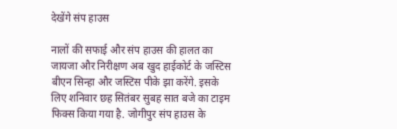देखेंगे संप हाउस

नालों की सफाई और संप हाउस की हालत का जायजा और निरीक्षण अब खुद हाईकोर्ट के जस्टिस बीएन सिन्हा और जस्टिस पीके झा करेंगे. इसके लिए शनिवार छह सितंबर सुबह सात बजे का टाइम फिक्स किया गया है. जोगीपुर संप हाउस के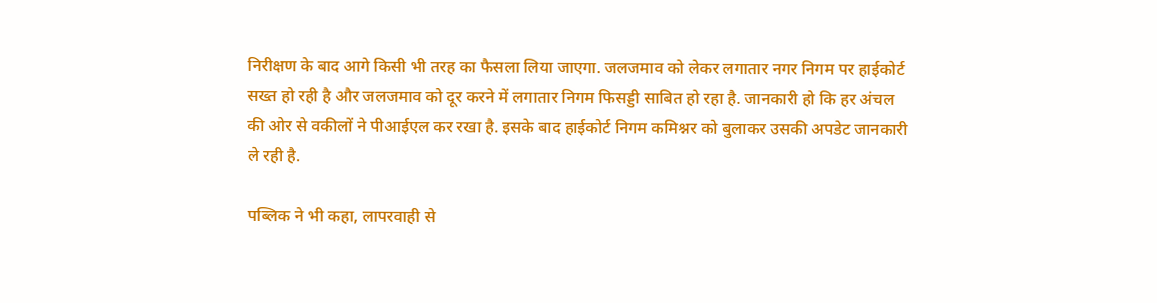निरीक्षण के बाद आगे किसी भी तरह का फैसला लिया जाएगा. जलजमाव को लेकर लगातार नगर निगम पर हाईकोर्ट सख्त हो रही है और जलजमाव को दूर करने में लगातार निगम फिसड्डी साबित हो रहा है. जानकारी हो कि हर अंचल की ओर से वकीलों ने पीआईएल कर रखा है. इसके बाद हाईकोर्ट निगम कमिश्नर को बुलाकर उसकी अपडेट जानकारी ले रही है.

पब्लिक ने भी कहा, लापरवाही से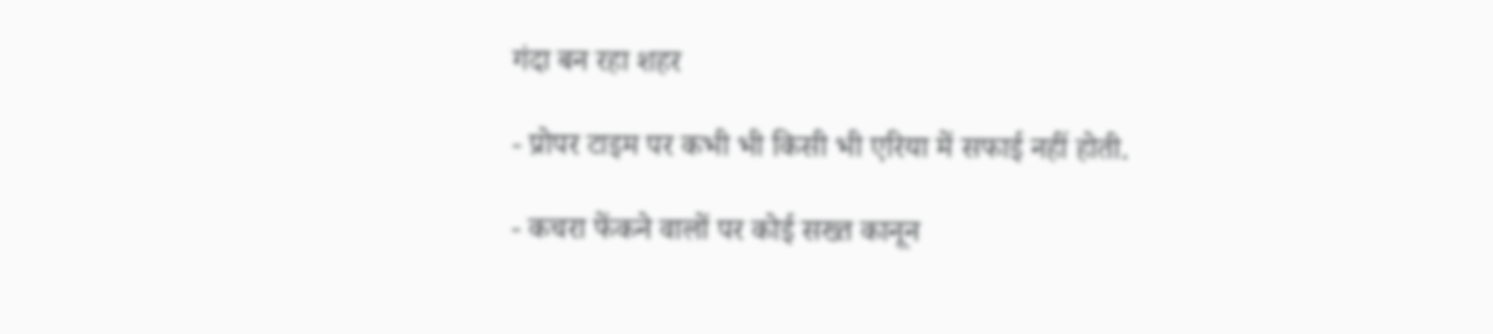गंदा बन रहा शहर

- प्रोपर टाइम पर कभी भी किसी भी एरिया में सफाई नहीं होती.

- कचरा फेंकने वालों पर कोई सख्त कानून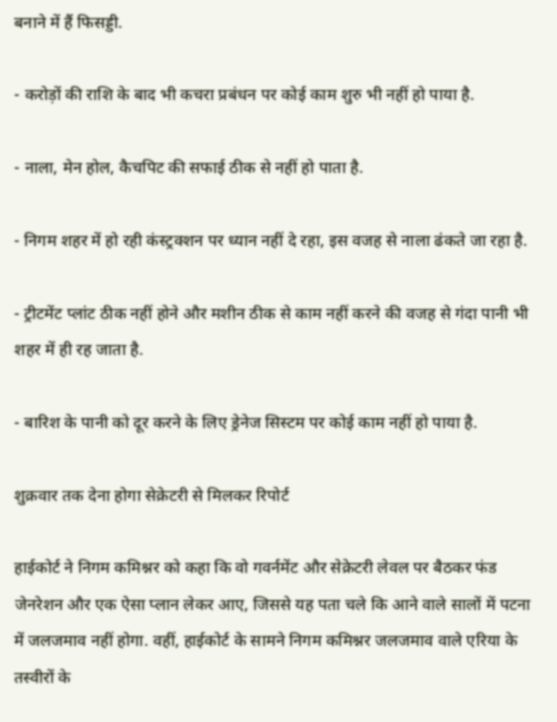बनाने में हैं फिसड्डी.

- करोड़ों की राशि के बाद भी कचरा प्रबंधन पर कोई काम शुरु भी नहीं हो पाया है.

- नाला, मेन होल, कैचपिट की सफाई ठीक से नहीं हो पाता है.

- निगम शहर में हो रही कंस्ट्रक्शन पर ध्यान नहीं दे रहा, इस वजह से नाला ढंकते जा रहा है.

- ट्रीटमेंट प्लांट ठीक नहीं होने और मशीन ठीक से काम नहीं करने की वजह से गंदा पानी भी शहर में ही रह जाता है.

- बारिश के पानी को दूर करने के लिए ड्रेनेज सिस्टम पर कोई काम नहीं हो पाया है.

शुक्रवार तक देना होगा सेक्रेटरी से मिलकर रिपोर्ट

हाईकोर्ट ने निगम कमिश्नर को कहा कि वो गवर्नमेंट और सेक्रेटरी लेवल पर बैठकर फंड जेनरेशन और एक ऐसा प्लान लेकर आए, जिससे यह पता चले कि आने वाले सालों में पटना में जलजमाव नहीं होगा. वहीं, हाईकोर्ट के सामने निगम कमिश्नर जलजमाव वाले एरिया के तस्वीरों के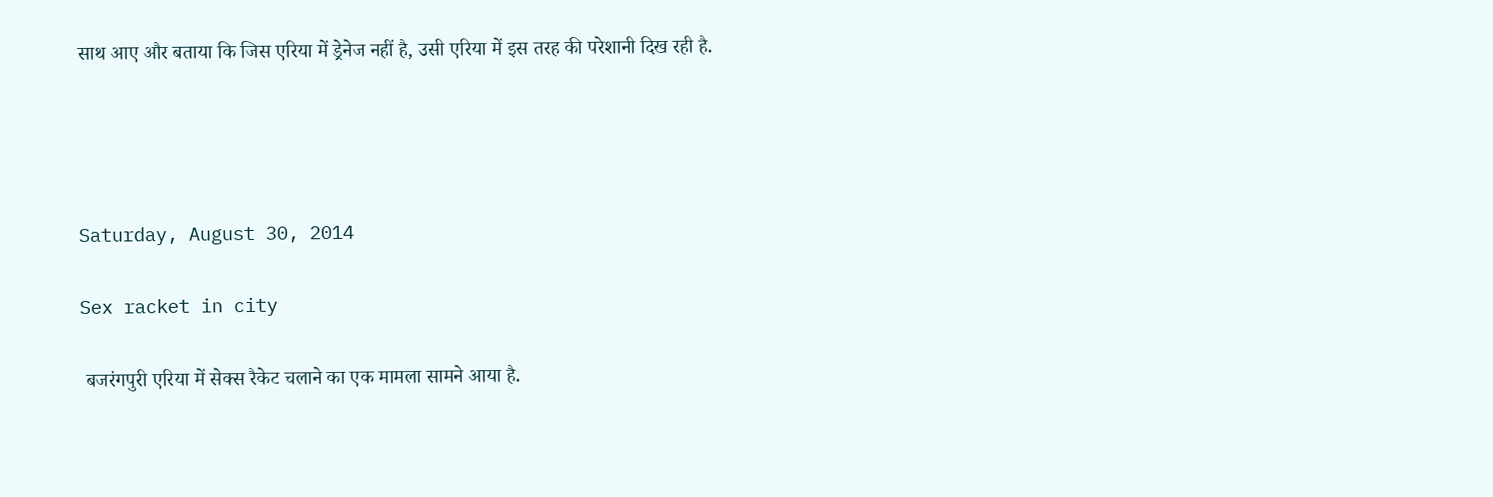साथ आए और बताया कि जिस एरिया में ड्रेनेज नहीं है, उसी एरिया में इस तरह की परेशानी दिख रही है.




Saturday, August 30, 2014

Sex racket in city

 बजरंगपुरी एरिया में सेक्स रैकेट चलाने का एक मामला सामने आया है.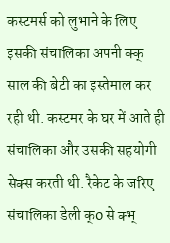कस्टमर्स को लुभाने के लिए इसकी संचालिका अपनी क्क् साल की बेटी का इस्तेमाल कर रही थी. कस्टमर के घर में आते ही संचालिका और उसकी सहयोगी सेक्स करती थी. रैकेट के जरिए संचालिका डेली क्0 से क्भ्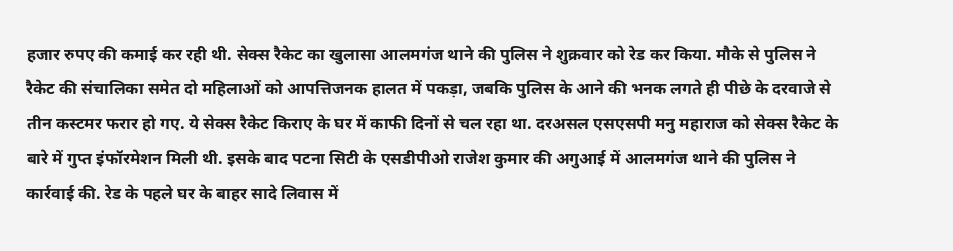हजार रुपए की कमाई कर रही थी. सेक्स रैकेट का खुलासा आलमगंज थाने की पुलिस ने शुक्रवार को रेड कर किया. मौके से पुलिस ने रैकेट की संचालिका समेत दो महिलाओं को आपत्तिजनक हालत में पकड़ा, जबकि पुलिस के आने की भनक लगते ही पीछे के दरवाजे से तीन कस्टमर फरार हो गए. ये सेक्स रैकेट किराए के घर में काफी दिनों से चल रहा था. दरअसल एसएसपी मनु महाराज को सेक्स रैकेट के बारे में गुप्त इंफॉरमेशन मिली थी. इसके बाद पटना सिटी के एसडीपीओ राजेश कुमार की अगुआई में आलमगंज थाने की पुलिस ने कार्रवाई की. रेड के पहले घर के बाहर सादे लिवास में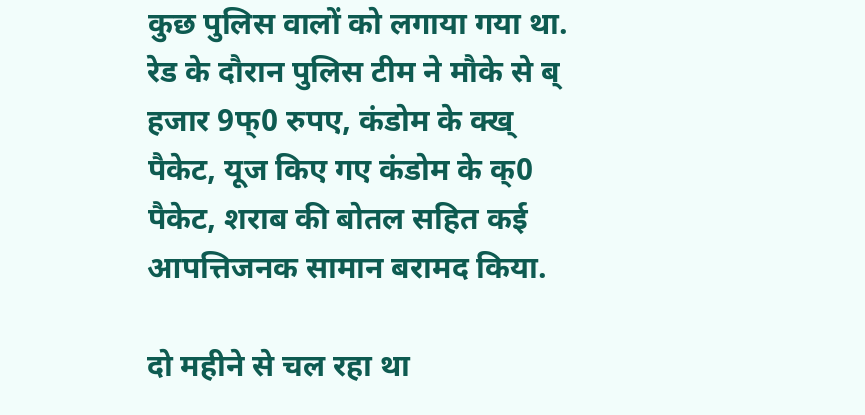कुछ पुलिस वालों को लगाया गया था. रेड के दौरान पुलिस टीम ने मौके से ब् हजार 9फ्0 रुपए, कंडोम के क्ख् पैकेट, यूज किए गए कंडोम के क्0 पैकेट, शराब की बोतल सहित कई आपत्तिजनक सामान बरामद किया.

दो महीने से चल रहा था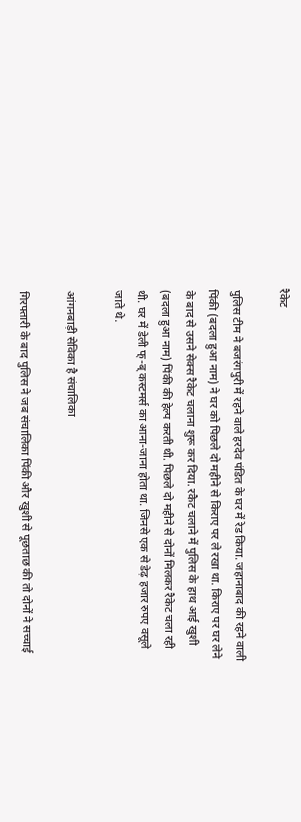रैकेट

पुलिस टीम ने बजरंगपुरी में रहने वाले हरदेव पंडित के घर में रेड किया. जहानाबाद की रहने वाली पिंकी (बदला हुआ नाम) ने घर को पिछले दो महीने से किराए पर ले रखा था. किराए पर घर लेने के बाद से उसने सेक्स रैकेट चलाना शुरू कर दिया. रकैट चलाने में पुलिस के हाथ आई खुशी (बदला हुआ नाम) पिंकी की हेल्प करती थी. पिछले दो महीने से दोनों मिलकर रैकेट चला रही थी. घर में डेली फ्-ब् कस्टमर्स का आना-जाना होता था. जिनसे एक से डेढ़ हजार रुपए वसूले जाते थे.

आंगनबाड़ी सेविका है संचालिका

गिरफ्तारी के बाद पुलिस ने जब संचालिका पिंकी और खुशी से पूछताछ की तो दोनों ने सच्चाई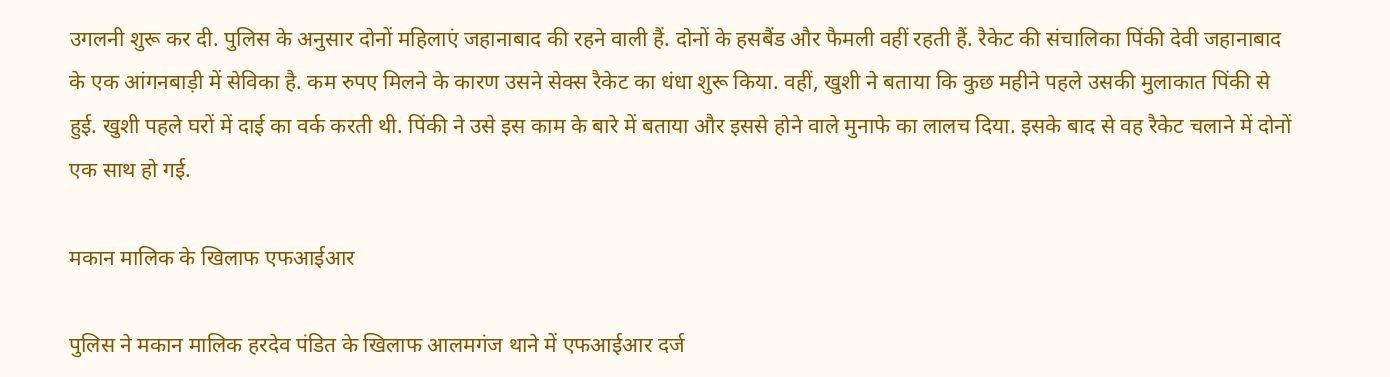उगलनी शुरू कर दी. पुलिस के अनुसार दोनों महिलाएं जहानाबाद की रहने वाली हैं. दोनों के हसबैंड और फैमली वहीं रहती हैं. रैकेट की संचालिका पिंकी देवी जहानाबाद के एक आंगनबाड़ी में सेविका है. कम रुपए मिलने के कारण उसने सेक्स रैकेट का धंधा शुरू किया. वहीं, खुशी ने बताया कि कुछ महीने पहले उसकी मुलाकात पिंकी से हुई. खुशी पहले घरों में दाई का वर्क करती थी. पिंकी ने उसे इस काम के बारे में बताया और इससे होने वाले मुनाफे का लालच दिया. इसके बाद से वह रैकेट चलाने में दोनों एक साथ हो गई.

मकान मालिक के खिलाफ एफआईआर

पुलिस ने मकान मालिक हरदेव पंडित के खिलाफ आलमगंज थाने में एफआईआर दर्ज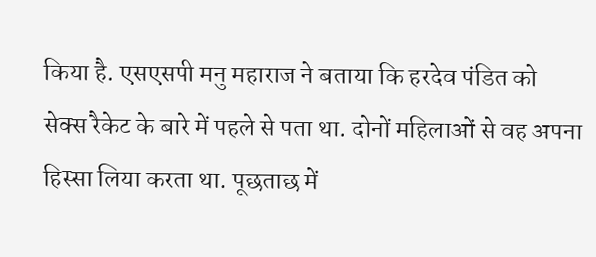किया है. एसएसपी मनु महाराज ने बताया कि हरदेव पंडित को सेक्स रैकेट के बारे में पहले से पता था. दोनों महिलाओं से वह अपना हिस्सा लिया करता था. पूछताछ में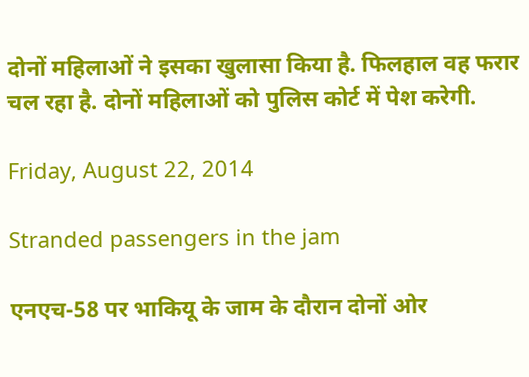दोनों महिलाओं ने इसका खुलासा किया है. फिलहाल वह फरार चल रहा है. दोनों महिलाओं को पुलिस कोर्ट में पेश करेगी.

Friday, August 22, 2014

Stranded passengers in the jam

एनएच-58 पर भाकियू के जाम के दौरान दोनों ओर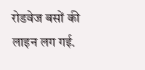रोडवेज बसों की लाइन लग गई.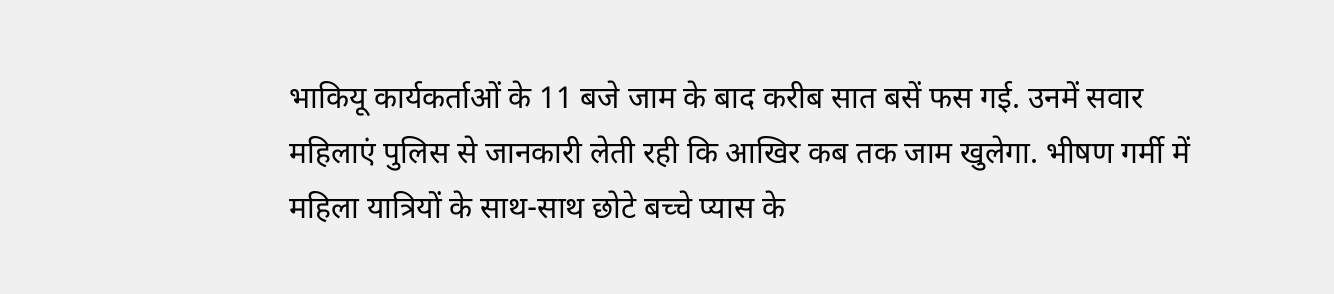भाकियू कार्यकर्ताओं के 11 बजे जाम के बाद करीब सात बसें फस गई. उनमें सवार महिलाएं पुलिस से जानकारी लेती रही कि आखिर कब तक जाम खुलेगा. भीषण गर्मी में महिला यात्रियों के साथ-साथ छोटे बच्चे प्यास के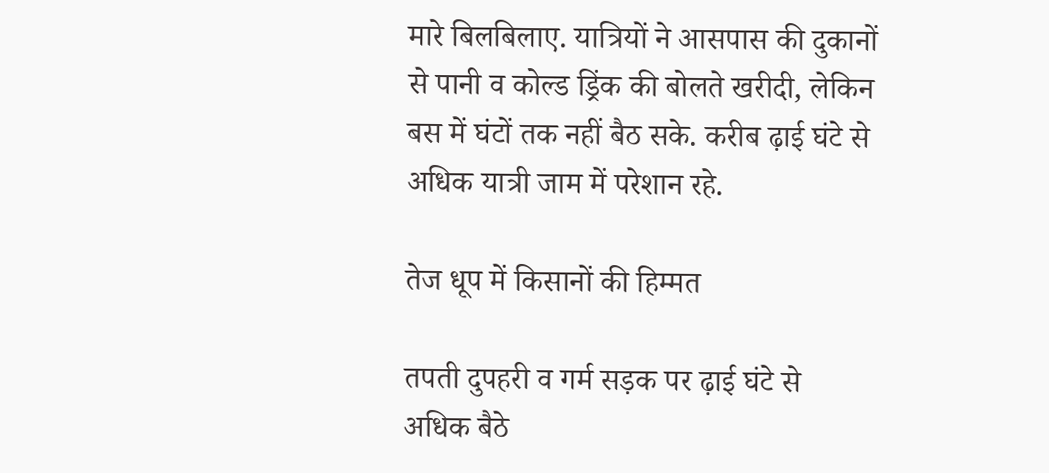मारे बिलबिलाए. यात्रियों ने आसपास की दुकानों से पानी व कोल्ड ड्रिंक की बोलते खरीदी, लेकिन बस में घंटों तक नहीं बैठ सके. करीब ढ़ाई घंटे से अधिक यात्री जाम में परेशान रहे.

तेज धूप में किसानों की हिम्मत

तपती दुपहरी व गर्म सड़क पर ढ़ाई घंटे से अधिक बैठे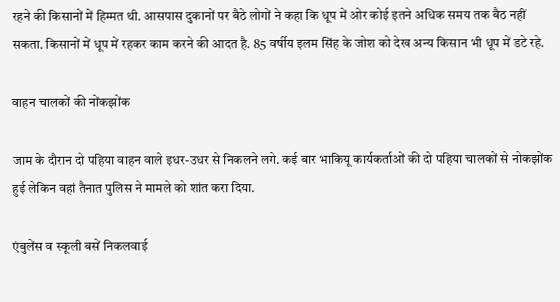रहने की किसानों में हिम्मत थी. आसपास दुकानों पर बैठे लोगों ने कहा कि धूप में ओर कोई इतने अधिक समय तक बैठ नहीं सकता. किसानों में धूप में रहकर काम करने की आदत है. 85 वर्षीय इलम सिंह के जोश को देख अन्य किसान भी धूप में डटे रहे.

वाहन चालकों की नोंकझोंक

जाम के दौरान दो पहिया वाहन वाले इधर-उधर से निकलने लगे. कई बार भाकियू कार्यकर्ताओं की दो पहिया चालकों से नोकझोंक हुई लेकिन वहां तैनात पुलिस ने मामले को शांत करा दिया.

एंबुलेंस व स्कूली बसें निकलवाई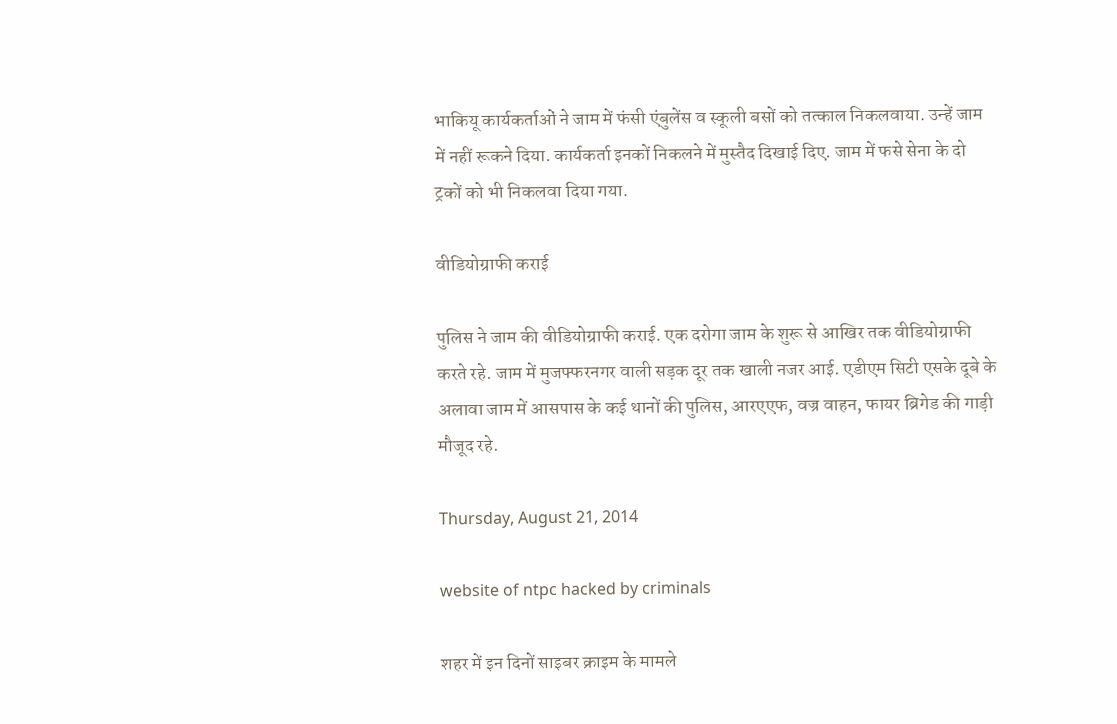भाकियू कार्यकर्ताओं ने जाम में फंसी एंबुलेंस व स्कूली बसों को तत्काल निकलवाया. उन्हें जाम में नहीं रूकने दिया. कार्यकर्ता इनकों निकलने में मुस्तैद दिखाई दिए. जाम में फसे सेना के दो ट्रकों को भी निकलवा दिया गया.

वीडियोग्राफी कराई

पुलिस ने जाम की वीडियोग्राफी कराई. एक दरोगा जाम के शुरू से आखिर तक वीडियोग्राफी करते रहे. जाम में मुजफ्फरनगर वाली सड़क दूर तक खाली नजर आई. एडीएम सिटी एसके दूबे के अलावा जाम में आसपास के कई थानों की पुलिस, आरएएफ, वज्र वाहन, फायर ब्रिगेड की गाड़ी मौजूद रहे.

Thursday, August 21, 2014

website of ntpc hacked by criminals

शहर में इन दिनों साइबर क्राइम के मामले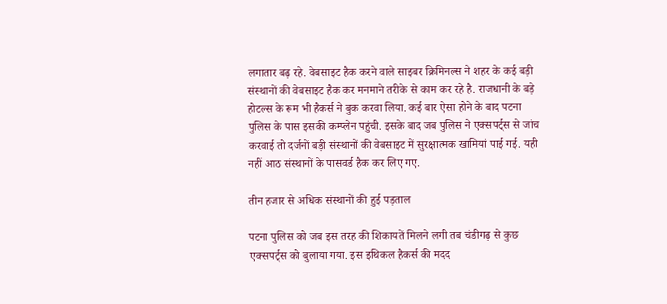लगातार बढ़ रहे. वेबसाइट हैक करने वाले साइबर क्रिमिनल्स ने शहर के कई बड़ी संस्थानों की वेबसाइट हैक कर मनमाने तरीके से काम कर रहे है. राजधानी के बड़े होटल्स के रूम भी हैकर्स ने बुक करवा लिया. कई बार ऐसा होने के बाद पटना पुलिस के पास इसकी कम्प्लेन पहुंची. इसके बाद जब पुलिस ने एक्सप‌र्ट्स से जांच करवाई तो दर्जनों बड़ी संस्थानों की वेबसाइट में सुरक्षात्मक खामियां पाई गई. यही नहीं आठ संस्थानों के पासवर्ड हैक कर लिए गए.

तीन हजार से अधिक संस्थानों की हुई पड़ताल

पटना पुलिस को जब इस तरह की शिकायतें मिलने लगी तब चंडीगढ़ से कुछ एक्सप‌र्ट्स को बुलाया गया. इस इथिकल हैकर्स की मदद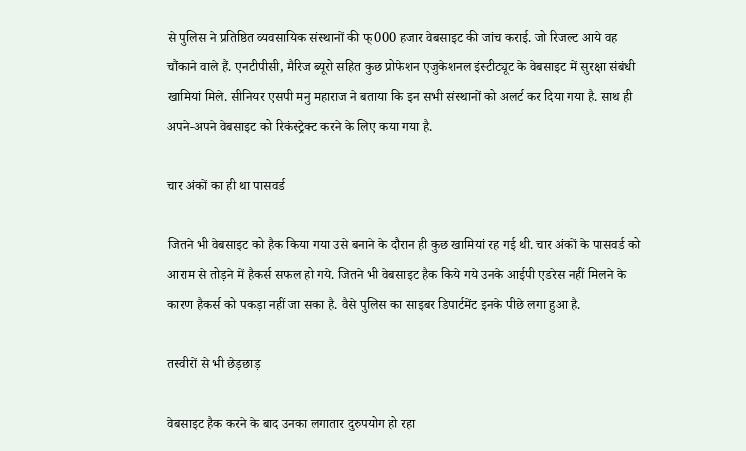से पुलिस ने प्रतिष्ठित व्यवसायिक संस्थानों की फ्000 हजार वेबसाइट की जांच कराई. जो रिजल्ट आये वह चौंकाने वाले हैं. एनटीपीसी, मैरिज ब्यूरो सहित कुछ प्रोफेशन एजुकेशनल इंस्टीट्यूट के वेबसाइट में सुरक्षा संबंधी खामियां मिले. सीनियर एसपी मनु महाराज ने बताया कि इन सभी संस्थानों को अलर्ट कर दिया गया है. साथ ही अपने-अपने वेबसाइट को रिकंस्ट्रेक्ट करने के लिए कया गया है.

चार अंकों का ही था पासवर्ड

जितने भी वेबसाइट को हैक किया गया उसे बनाने के दौरान ही कुछ खामियां रह गई थी. चार अंकों के पासवर्ड को आराम से तोड़ने में हैकर्स सफल हो गये. जितने भी वेबसाइट हैक किये गये उनके आईपी एडरेस नहीं मिलने के कारण हैकर्स को पकड़ा नहीं जा सका है. वैसे पुलिस का साइबर डिपार्टमेंट इनके पीछे लगा हुआ है.

तस्वीरों से भी छेड़छाड़

वेबसाइट हैक करने के बाद उनका लगातार दुरुपयोग हो रहा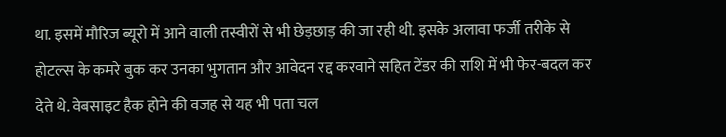था. इसमें मौरिज ब्यूरो में आने वाली तस्वीरों से भी छेड़छाड़ की जा रही थी. इसके अलावा फर्जी तरीके से होटल्स के कमरे बुक कर उनका भुगतान और आवेदन रद्द करवाने सहित टेंडर की राशि में भी फेर-बदल कर देते थे. वेबसाइट हैक होने की वजह से यह भी पता चल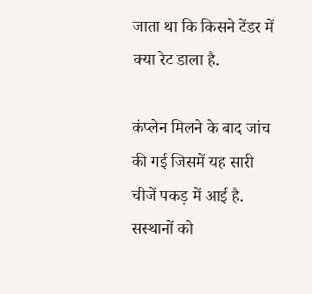जाता था कि किसने टेंडर में क्या रेट डाला है.

कंप्लेन मिलने के बाद जांच की गई जिसमें यह सारी चीजें पकड़ में आई है. सस्थानों को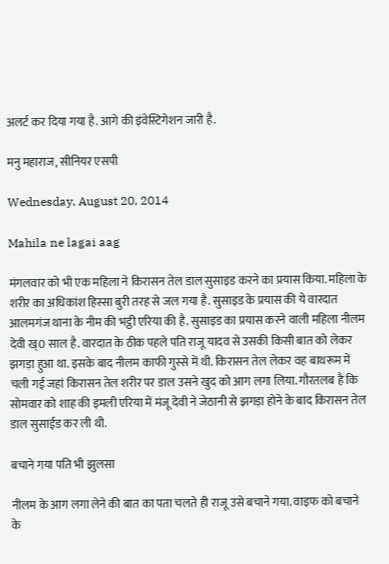अलर्ट कर दिया गया है. आगे की इंवेस्टिगेशन जारी है.

मनु महाराज, सीनियर एसपी

Wednesday, August 20, 2014

Mahila ne lagai aag

मंगलवार को भी एक महिला ने किरासन तेल डाल सुसाइड करने का प्रयास किया. महिला के शरीर का अधिकांश हिस्सा बुरी तरह से जल गया है. सुसाइड के प्रयास की ये वारदात आलमगंज थाना के नीम की भट्ठी एरिया की है. सुसाइड का प्रयास करने वाली महिला नीलम देवी ख्0 साल है. वारदात के ठीक पहले पति राजू यादव से उसकी किसी बात को लेकर झगड़ा हुआ था. इसके बाद नीलम काफी गुस्से में थी. किरासन तेल लेकर वह बाथरूम में चली गई जहां किरासन तेल शरीर पर डाल उसने खुद को आग लगा लिया. गौरतलब है कि सोमवार को शाह की इमली एरिया में मंजू देवी ने जेठानी से झगड़ा होने के बाद किरासन तेल डाल सुसाईड कर ली थी.

बचाने गया पति भी झुलसा

नीलम के आग लगा लेने की बात का पता चलते ही राजू उसे बचाने गया. वाइफ को बचाने के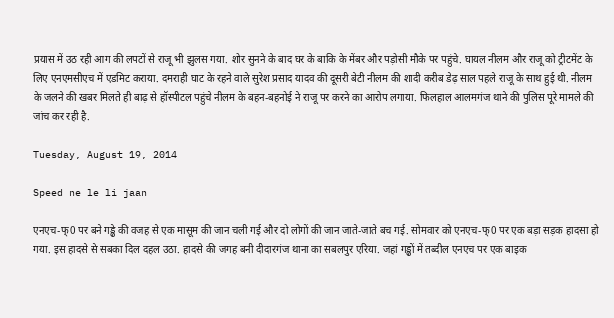प्रयास में उठ रही आग की लपटों से राजू भी झुलस गया. शोर सुनने के बाद घर के बाकि के मेंबर और पड़ोसी मौके पर पहुंचे. घायल नीलम और राजू को ट्रीटमेंट के लिए एनएमसीएच में एडमिट कराया. दमराही घाट के रहने वाले सुरेश प्रसाद यादव की दूसरी बेटी नीलम की शादी करीब डेढ़ साल पहले राजू के साथ हुई थी. नीलम के जलने की खबर मिलते ही बाढ़ से हॉस्पीटल पहुंचे नीलम के बहन-बहनोई ने राजू पर करने का आरोप लगाया. फिलहाल आलमगंज थाने की पुलिस पूरे मामले की जांच कर रही है.

Tuesday, August 19, 2014

Speed ne le li jaan

एनएच-फ्0 पर बने गड्ढे की वजह से एक मासूम की जान चली गई और दो लोगों की जान जाते-जाते बच गई. सोमवार को एनएच-फ्0 पर एक बड़ा सड़क हादसा हो गया. इस हादसे से सबका दिल दहल उठा. हादसे की जगह बनी दीदारगंज थाना का सबलपुर एरिया. जहां गड्ढों में तब्दील एनएच पर एक बाइक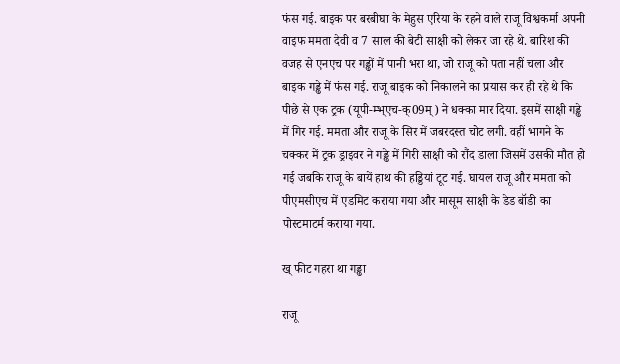फंस गई. बाइक पर बरबीघा के मेहुस एरिया के रहने वाले राजू विश्वकर्मा अपनी वाइफ ममता देवी व 7 साल की बेटी साक्षी को लेकर जा रहे थे. बारिश की वजह से एनएच पर गड्ढों में पानी भरा था, जो राजू को पता नहीं चला और बाइक गड्ढे में फंस गई. राजू बाइक को निकालने का प्रयास कर ही रहे थे कि पीछे से एक ट्रक (यूपी-म्भ्एच-क्09म्) ने धक्का मार दिया. इसमें साक्षी गड्ढे में गिर गई. ममता और राजू के सिर में जबरदस्त चोट लगी. वहीं भागने के चक्कर में ट्रक ड्राइवर ने गड्ढे में गिरी साक्षी को रौंद डाला जिसमें उसकी मौत हो गई जबकि राजू के बायें हाथ की हड्डियां टूट गई. घायल राजू और ममता को पीएमसीएच में एडमिट कराया गया और मासूम साक्षी के डेड बॉडी का पोस्टमाटर्म कराया गया.

ख् फीट गहरा था गड्ढा

राजू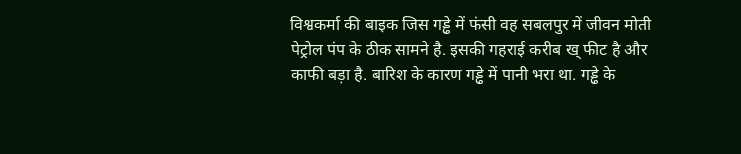विश्वकर्मा की बाइक जिस गड्ढे में फंसी वह सबलपुर में जीवन मोती पेट्रोल पंप के ठीक सामने है. इसकी गहराई करीब ख् फीट है और काफी बड़ा है. बारिश के कारण गड्ढे में पानी भरा था. गड्ढे के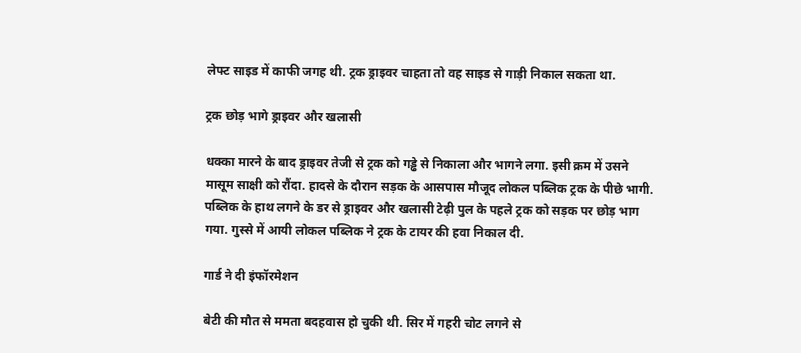लेफ्ट साइड में काफी जगह थी. ट्रक ड्राइवर चाहता तो वह साइड से गाड़ी निकाल सकता था.

ट्रक छोड़ भागे ड्राइवर और खलासी

धक्का मारने के बाद ड्राइवर तेजी से ट्रक को गड्ढे से निकाला और भागने लगा. इसी क्रम में उसने मासूम साक्षी को रौंदा. हादसे के दौरान सड़क के आसपास मौजूद लोकल पब्लिक ट्रक के पीछे भागी. पब्लिक के हाथ लगने के डर से ड्राइवर और खलासी टेढ़ी पुल के पहले ट्रक को सड़क पर छोड़ भाग गया. गुस्से में आयी लोकल पब्लिक ने ट्रक के टायर की हवा निकाल दी.

गार्ड ने दी इंफॉरमेशन

बेटी की मौत से ममता बदहवास हो चुकी थी. सिर में गहरी चोट लगने से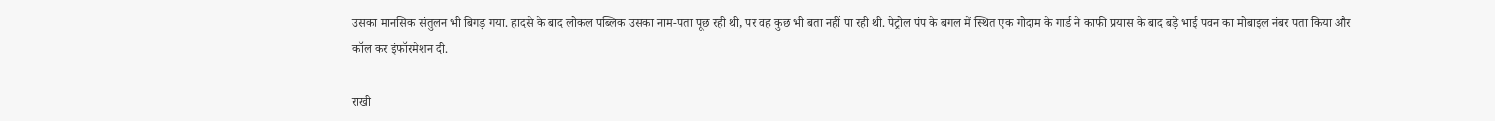उसका मानसिक संतुलन भी बिगड़ गया. हादसे के बाद लोकल पब्लिक उसका नाम-पता पूछ रही थी, पर वह कुछ भी बता नहीं पा रही थी. पेट्रोल पंप के बगल में स्थित एक गोदाम के गार्ड ने काफी प्रयास के बाद बड़े भाई पवन का मोबाइल नंबर पता किया और कॉल कर इंफॉरमेशन दी.

राखी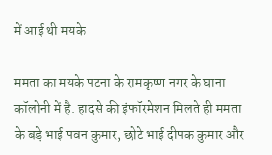में आई थी मयके

ममता का मयके पटना के रामकृष्ण नगर के घाना कॉलोनी में है. हादसे की इंफॉरमेशन मिलते ही ममता के बड़े भाई पवन कुमार, छोटे भाई दीपक कुमार और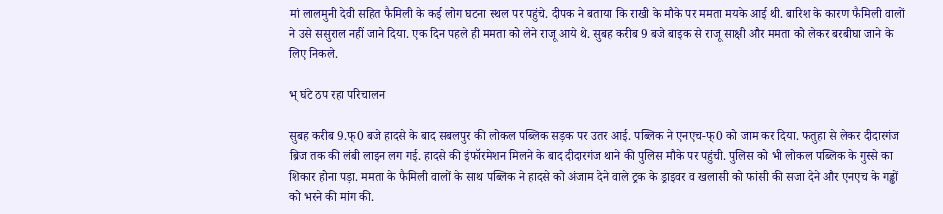मां लालमुनी देवी सहित फैमिली के कई लोग घटना स्थल पर पहुंचे. दीपक ने बताया कि राखी के मौके पर ममता मयके आई थी. बारिश के कारण फैमिली वालों ने उसे ससुराल नहीं जाने दिया. एक दिन पहले ही ममता को लेने राजू आये थे. सुबह करीब 9 बजे बाइक से राजू साक्षी और ममता को लेकर बरबीघा जाने के लिए निकले.

भ् घंटे ठप रहा परिचालन

सुबह करीब 9.फ्0 बजे हादसे के बाद सबलपुर की लोकल पब्लिक सड़क पर उतर आई. पब्लिक ने एनएच-फ्0 को जाम कर दिया. फतुहा से लेकर दीदारगंज ब्रिज तक की लंबी लाइन लग गई. हादसे की इंफॉरमेशन मिलने के बाद दीदारगंज थाने की पुलिस मौके पर पहुंची. पुलिस को भी लोकल पब्लिक के गुस्से का शिकार होना पड़ा. ममता के फैमिली वालों के साथ पब्लिक ने हादसे को अंजाम देने वाले ट्रक के ड्राइवर व खलासी को फांसी की सजा देने और एनएच के गड्ढों को भरने की मांग की.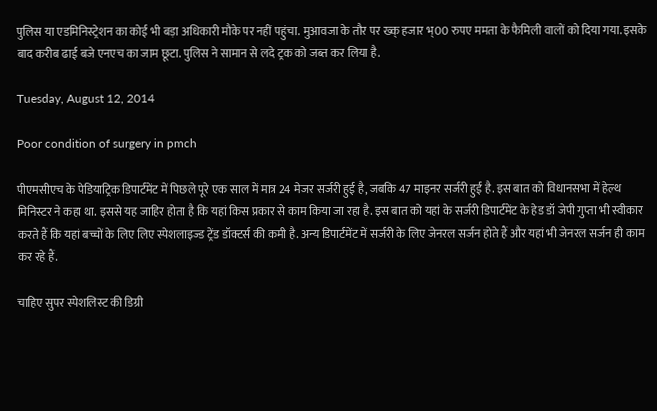पुलिस या एडमिनिस्ट्रेशन का कोई भी बड़ा अधिकारी मौके पर नहीं पहुंचा. मुआवजा के तौर पर ख्क् हजार भ्00 रुपए ममता के फैमिली वालों को दिया गया. इसके बाद करीब ढाई बजे एनएच का जाम छूटा. पुलिस ने सामान से लदे ट्रक को जब्त कर लिया है.

Tuesday, August 12, 2014

Poor condition of surgery in pmch

पीएमसीएच के पेडियाट्रिक डिपार्टमेंट में पिछले पूरे एक साल में मात्र 24 मेजर सर्जरी हुई है, जबकि 47 माइनर सर्जरी हुई है. इस बात को विधानसभा में हेल्थ मिनिस्टर ने कहा था. इससे यह जाहिर होता है कि यहां किस प्रकार से काम किया जा रहा है. इस बात को यहां के सर्जरी डिपार्टमेंट के हेड डॉ जेपी गुप्ता भी स्वीकार करते हैं कि यहां बच्चों के लिए लिए स्पेशलाइज्ड ट्रेंड डॉक्टर्स की कमी है. अन्य डिपार्टमेंट में सर्जरी के लिए जेनरल सर्जन होते हैं और यहां भी जेनरल सर्जन ही काम कर रहे हैं.

चाहिए सुपर स्पेशलिस्ट की डिग्री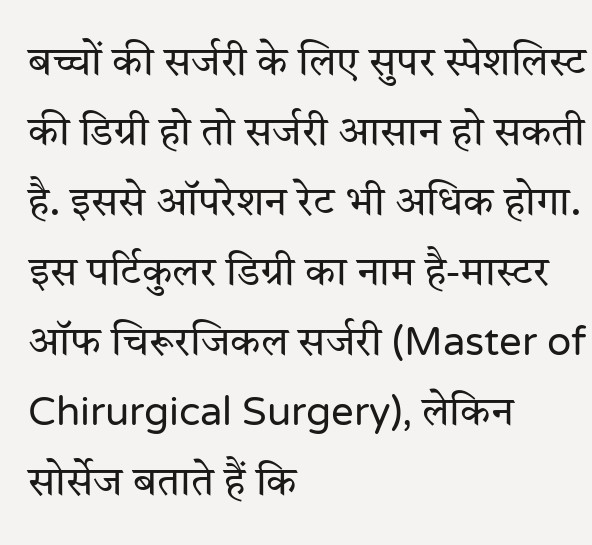बच्चों की सर्जरी के लिए सुपर स्पेशलिस्ट की डिग्री हो तो सर्जरी आसान हो सकती है. इससे ऑपरेशन रेट भी अधिक होगा. इस पर्टिकुलर डिग्री का नाम है-मास्टर ऑफ चिरूरजिकल सर्जरी (Master of Chirurgical Surgery), लेकिन सोर्सेज बताते हैं कि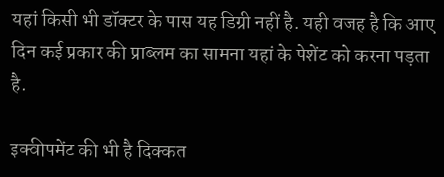यहां किसी भी डॉक्टर के पास यह डिग्री नहीं है. यही वजह है कि आए दिन कई प्रकार की प्राब्लम का सामना यहां के पेशेंट को करना पड़ता है.

इक्वीपमेंट की भी है दिक्कत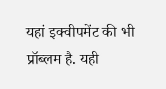यहां इक्वीपमेंट की भी प्रॉब्लम है. यही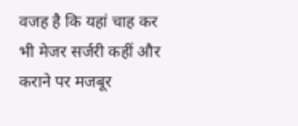वजह है कि यहां चाह कर भी मेजर सर्जरी कहीं और कराने पर मजबूर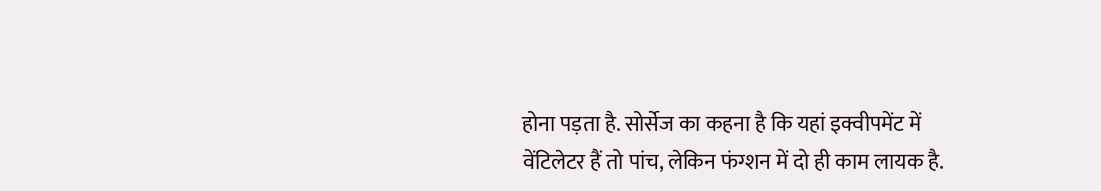होना पड़ता है. सोर्सेज का कहना है कि यहां इक्वीपमेंट में वेंटिलेटर हैं तो पांच, लेकिन फंग्शन में दो ही काम लायक है.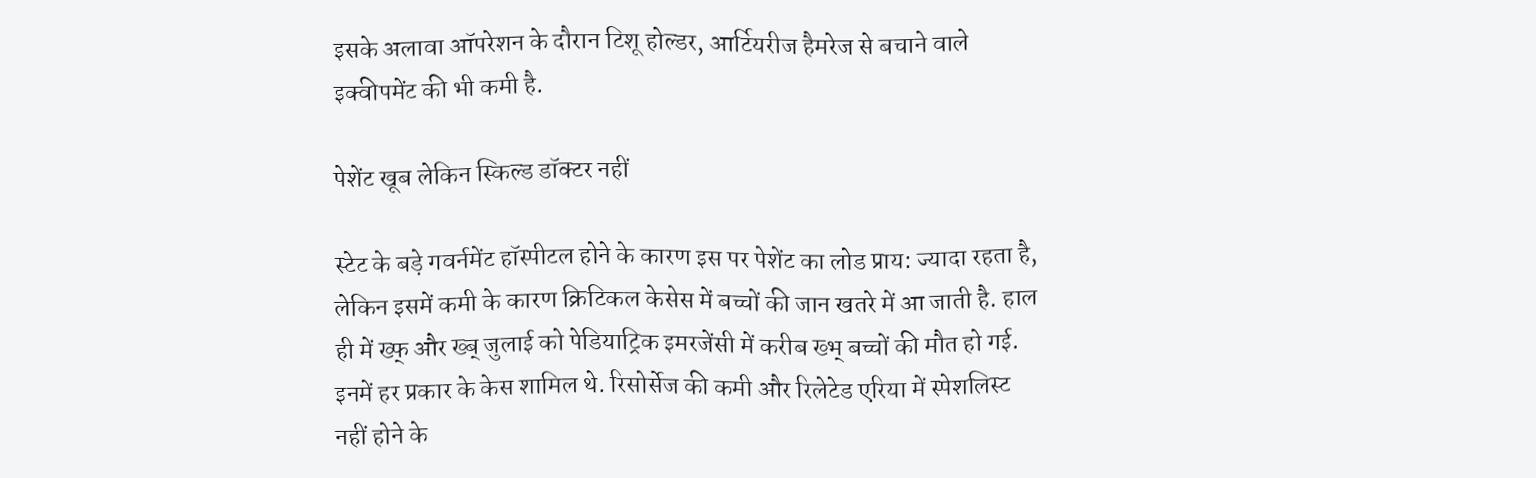इसके अलावा ऑपरेशन के दौरान टिशू होल्डर, आर्टियरीज हैमरेज से बचाने वाले इक्वीपमेंट की भी कमी है.

पेशेंट खूब लेकिन स्किल्ड डॉक्टर नहीं

स्टेट के बड़े गवर्नमेंट हॉस्पीटल होने के कारण इस पर पेशेंट का लोड प्राय: ज्यादा रहता है, लेकिन इसमें कमी के कारण क्रिटिकल केसेस में बच्चों की जान खतरे में आ जाती है. हाल ही में ख्फ् और ख्ब् जुलाई को पेडियाट्रिक इमरजेंसी में करीब ख्भ् बच्चों की मौत हो गई. इनमें हर प्रकार के केस शामिल थे. रिसोर्सेज की कमी और रिलेटेड एरिया में स्पेशलिस्ट नहीं होने के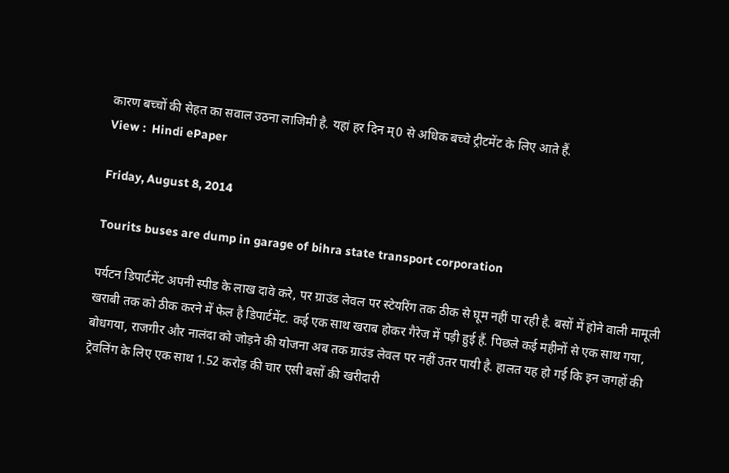कारण बच्चों की सेहत का सवाल उठना लाजिमी है. यहां हर दिन म्0 से अधिक बच्चे ट्रीटमेंट के लिए आते हैं.
View :  Hindi ePaper

Friday, August 8, 2014

Tourits buses are dump in garage of bihra state transport corporation

पर्यटन डिपार्टमेंट अपनी स्पीड के लाख दावे करे, पर ग्राउंड लेवल पर स्टेयरिंग तक ठीक से घूम नहीं पा रही है. बसों में होने वाली मामूली खराबी तक को ठीक करने में फेल है डिपार्टमेंट. कई एक साथ खराब होकर गैरेज में पड़ी हुई हैं. पिछले कई महीनों से एक साथ गया, बोधगया, राजगीर और नालंदा को जोड़ने की योजना अब तक ग्राउंड लेवल पर नहीं उतर पायी है. हालत यह हो गई कि इन जगहों की ट्रेवलिंग के लिए एक साथ 1.52 करोड़ की चार एसी बसों की खरीदारी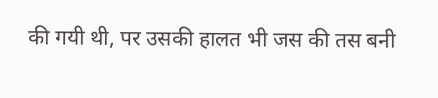की गयी थी, पर उसकी हालत भी जस की तस बनी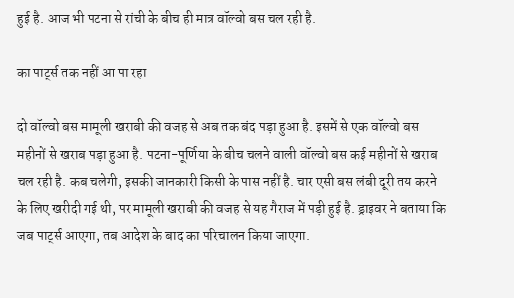हुई है. आज भी पटना से रांची के बीच ही मात्र वॉल्वो बस चल रही है.

का पा‌र्ट्स तक नहीं आ पा रहा

दो वॉल्वो बस मामूली खराबी की वजह से अब तक बंद पड़ा हुआ है. इसमें से एक वॉल्वो बस महीनों से खराब पड़ा हुआ है. पटना-पूर्णिया के बीच चलने वाली वॉल्वो बस कई महीनों से खराब चल रही है. कब चलेगी, इसकी जानकारी किसी के पास नहीं है. चार एसी बस लंबी दूरी तय करने के लिए खरीदी गई थी, पर मामूली खराबी की वजह से यह गैराज में पड़ी हुई है. ड्राइवर ने बताया कि जब पा‌र्ट्स आएगा, तब आदेश के बाद का परिचालन किया जाएगा.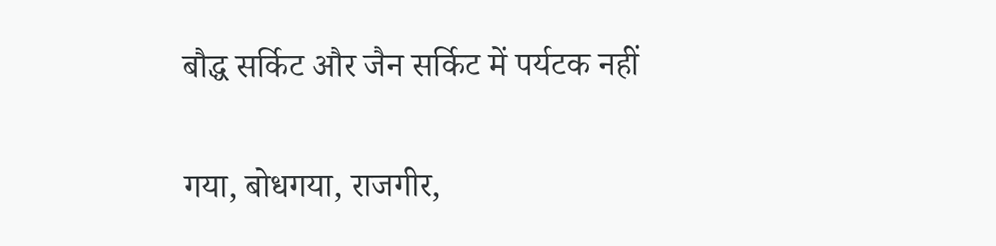बौद्ध सर्किट और जैन सर्किट में पर्यटक नहीं

गया, बोधगया, राजगीर,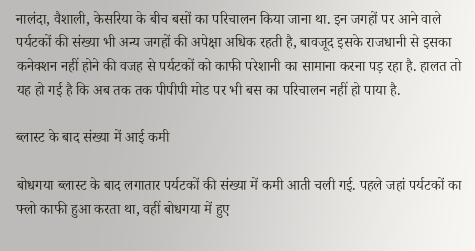नालंदा, वैशाली, केसरिया के बीच बसों का परिचालन किया जाना था. इन जगहों पर आने वाले पर्यटकों की संख्या भी अन्य जगहों की अपेक्षा अधिक रहती है, बावजूद इसके राजधानी से इसका कनेक्शन नहीं होने की वजह से पर्यटकों को काफी परेशानी का सामाना करना पड़ रहा है. हालत तो यह हो गई है कि अब तक तक पीपीपी मोड पर भी बस का परिचालन नहीं हो पाया है.

ब्लास्ट के बाद संख्या में आई कमी

बोधगया ब्लास्ट के बाद लगातार पर्यटकों की संख्या में कमी आती चली गई. पहले जहां पर्यटकों का फ्लो काफी हुआ करता था, वहीं बोधगया में हुए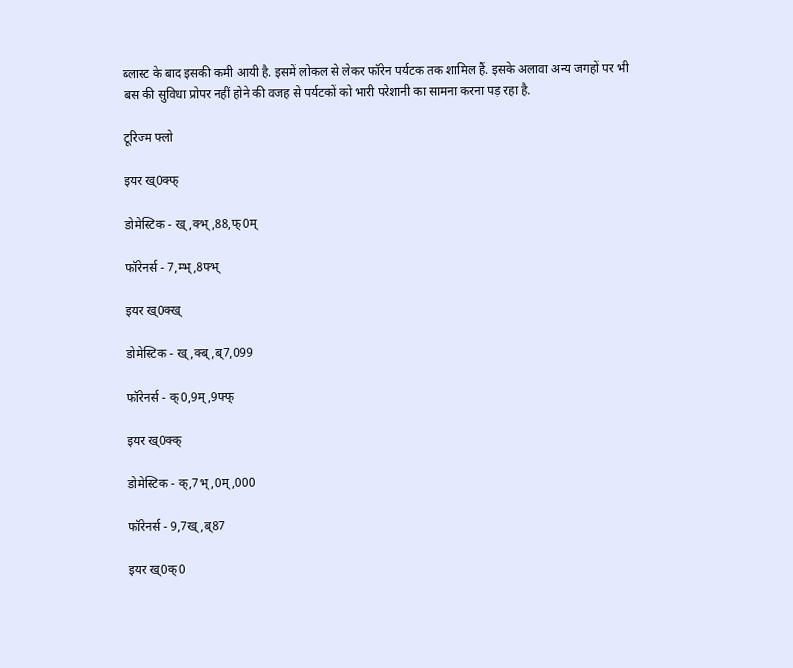ब्लास्ट के बाद इसकी कमी आयी है. इसमें लोकल से लेकर फॉरेन पर्यटक तक शामिल हैं. इसके अलावा अन्य जगहों पर भी बस की सुविधा प्रोपर नहीं होने की वजह से पर्यटकों को भारी परेशानी का सामना करना पड़ रहा है.

टूरिज्म फ्लो

इयर ख्0क्फ्

डोमेस्टिक - ख्,क्भ्,88,फ्0म्

फॉरेनर्स - 7,म्भ्,8फ्भ्

इयर ख्0क्ख्

डोमेस्टिक - ख्,क्ब्,ब्7,099

फॉरेनर्स - क्0,9म्,9फ्फ्

इयर ख्0क्क्

डोमेस्टिक - क्,7भ्,0म्,000

फॉरेनर्स - 9,7ख्,ब्87

इयर ख्0क्0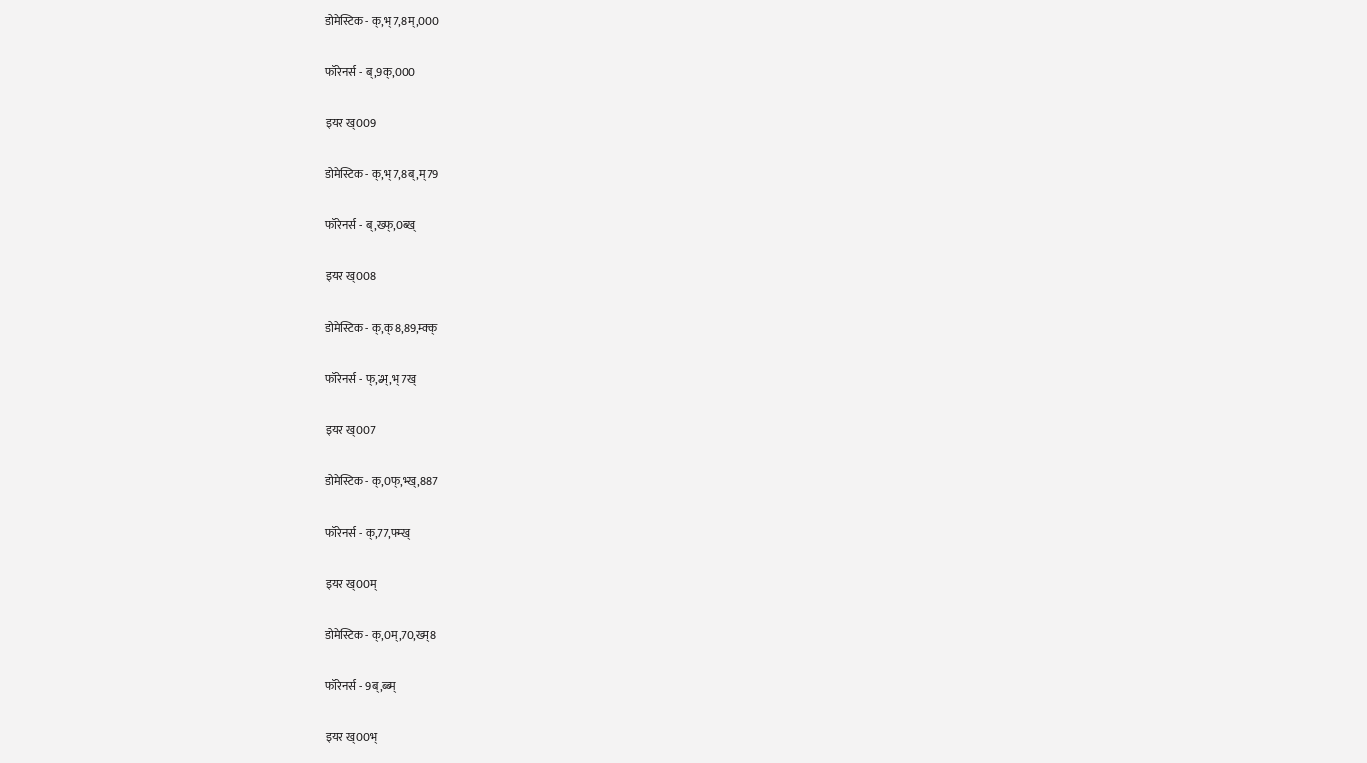डोमेस्टिक - क्,भ्7,8म्,000

फॉरेनर्स - ब्,9क्,000

इयर ख्009

डोमेस्टिक - क्,भ्7,8ब्,म्79

फॉरेनर्स - ब्,ख्फ्,0ब्ख्

इयर ख्008

डोमेस्टिक - क्,क्8,89,म्क्क्

फॉरेनर्स - फ्,ब्भ्,भ्7ख्

इयर ख्007

डोमेस्टिक - क्,0फ्,भ्ख्,887

फॉरेनर्स - क्,77,फ्म्ख्

इयर ख्00म्

डोमेस्टिक - क्,0म्,70,ख्म्8

फॉरेनर्स - 9ब्,ब्ब्म्

इयर ख्00भ्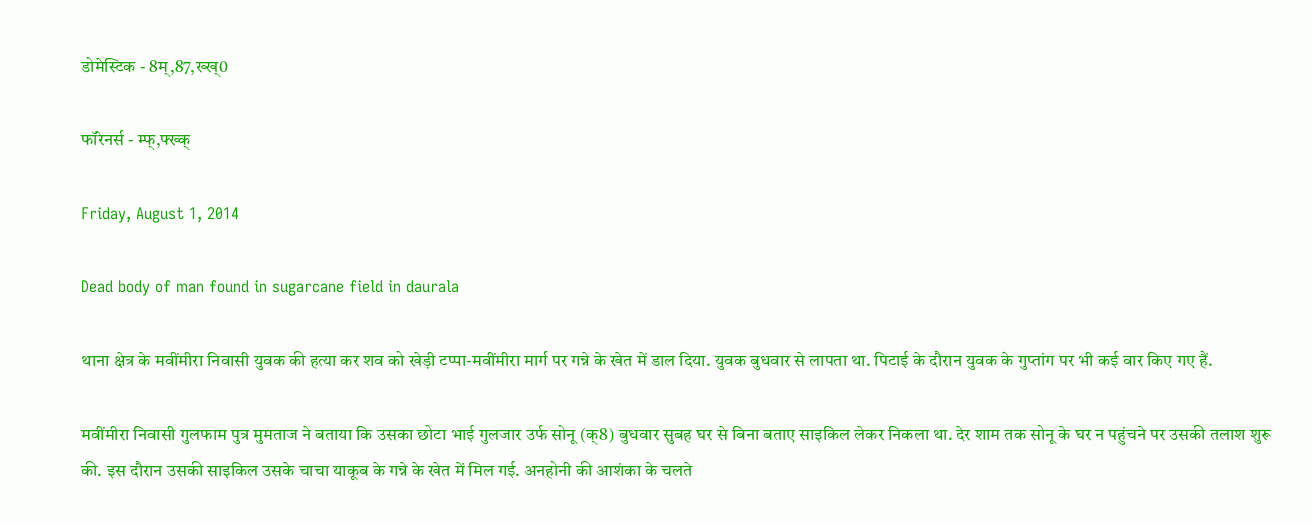डोमेस्टिक - 8म्,87,ख्ख्0

फॉरेनर्स - म्फ्,फ्ख्क्

Friday, August 1, 2014

Dead body of man found in sugarcane field in daurala

थाना क्षेत्र के मवींमीरा निवासी युवक की हत्या कर शव को खेड़ी टप्पा-मवींमीरा मार्ग पर गन्ने के खेत में डाल दिया. युवक बुधवार से लापता था. पिटाई के दौरान युवक के गुप्तांग पर भी कई वार किए गए हैं.

मवींमीरा निवासी गुलफाम पुत्र मुमताज ने बताया कि उसका छोटा भाई गुलजार उर्फ सोनू (क्8) बुधवार सुबह घर से बिना बताए साइकिल लेकर निकला था. देर शाम तक सोनू के घर न पहुंचने पर उसकी तलाश शुरू की. इस दौरान उसकी साइकिल उसके चाचा याकूब के गन्ने के खेत में मिल गई. अनहोनी की आशंका के चलते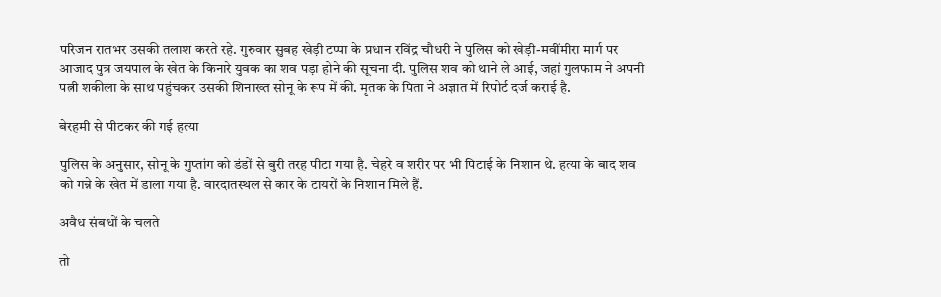परिजन रातभर उसकी तलाश करते रहे. गुरुवार सुबह खेड़ी टप्पा के प्रधान रविंद्र चौधरी ने पुलिस को खेड़ी-मवींमीरा मार्ग पर आजाद पुत्र जयपाल के खेत के किनारे युवक का शव पड़ा होने की सूचना दी. पुलिस शव को थाने ले आई, जहां गुलफाम ने अपनी पत्नी शकीला के साथ पहुंचकर उसकी शिनाख्त सोनू के रूप में की. मृतक के पिता ने अज्ञात में रिपोर्ट दर्ज कराई है.

बेरहमी से पीटकर की गई हत्या

पुलिस के अनुसार, सोनू के गुप्तांग को डंडों से बुरी तरह पीटा गया है. चेहरे व शरीर पर भी पिटाई के निशान थे. हत्या के बाद शव को गन्ने के खेत में डाला गया है. वारदातस्थल से कार के टायरों के निशान मिले हैं.

अवैध संबधों के चलते

तो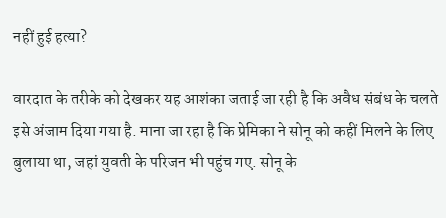नहीं हुई हत्या?

वारदात के तरीके को देखकर यह आशंका जताई जा रही है कि अवैध संबंध के चलते इसे अंजाम दिया गया है. माना जा रहा है कि प्रेमिका ने सोनू को कहीं मिलने के लिए बुलाया था, जहां युवती के परिजन भी पहुंच गए. सोनू के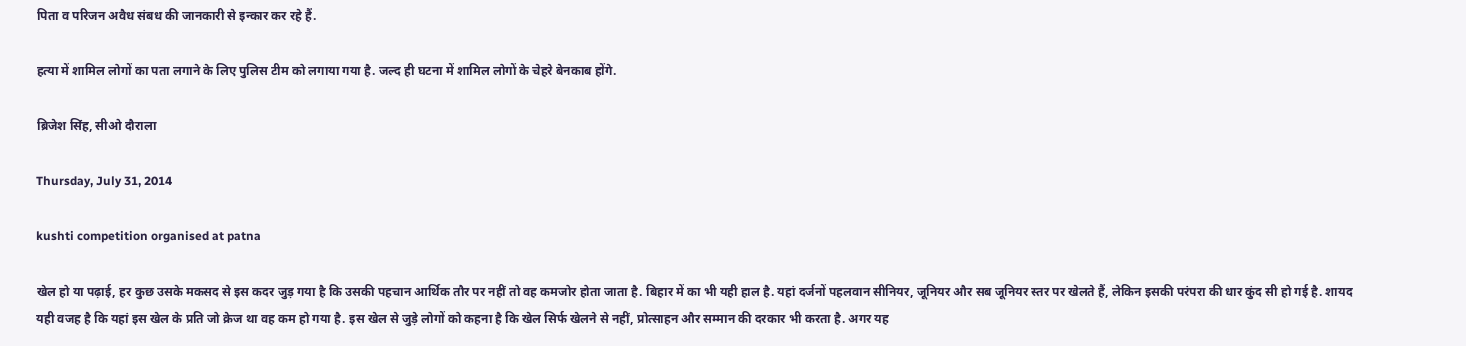पिता व परिजन अवैध संबध की जानकारी से इन्कार कर रहे हैं.

हत्या में शामिल लोगों का पता लगाने के लिए पुलिस टीम को लगाया गया है. जल्द ही घटना में शामिल लोगों के चेहरे बेनकाब होंगे.

ब्रिजेश सिंह, सीओ दौराला

Thursday, July 31, 2014

kushti competition organised at patna

खेल हो या पढ़ाई, हर कुछ उसके मकसद से इस कदर जुड़ गया है कि उसकी पहचान आर्थिक तौर पर नहीं तो वह कमजोर होता जाता है. बिहार में का भी यही हाल है. यहां दर्जनों पहलवान सीनियर, जूनियर और सब जूनियर स्तर पर खेलते हैं, लेकिन इसकी परंपरा की धार कुंद सी हो गई है. शायद यही वजह है कि यहां इस खेल के प्रति जो क्रेज था वह कम हो गया है. इस खेल से जुड़े लोगों को कहना है कि खेल सिर्फ खेलने से नहीं, प्रोत्साहन और सम्मान की दरकार भी करता है. अगर यह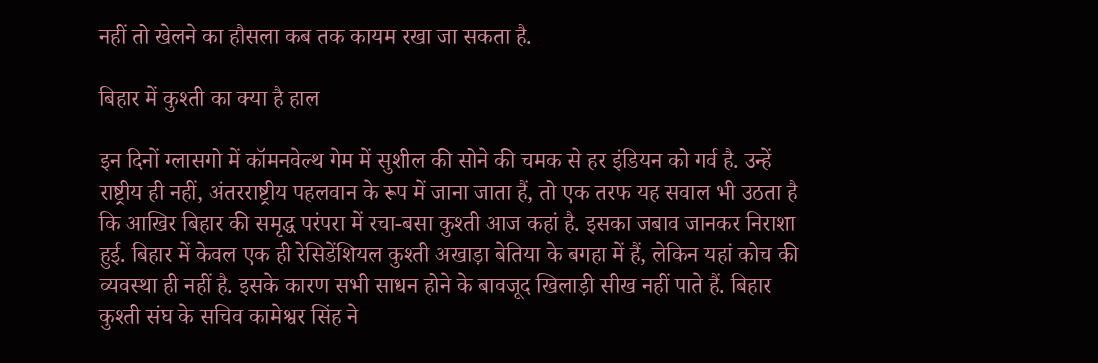नहीं तो खेलने का हौसला कब तक कायम रखा जा सकता है.

बिहार में कुश्ती का क्या है हाल

इन दिनों ग्लासगो में कॉमनवेल्थ गेम में सुशील की सोने की चमक से हर इंडियन को गर्व है. उन्हें राष्ट्रीय ही नहीं, अंतरराष्ट्रीय पहलवान के रूप में जाना जाता हैं, तो एक तरफ यह सवाल भी उठता है कि आखिर बिहार की समृद्ध परंपरा में रचा-बसा कुश्ती आज कहां है. इसका जबाव जानकर निराशा हुई. बिहार में केवल एक ही रेसिडेंशियल कुश्ती अखाड़ा बेतिया के बगहा में हैं, लेकिन यहां कोच की व्यवस्था ही नहीं है. इसके कारण सभी साधन होने के बावजूद खिलाड़ी सीख नहीं पाते हैं. बिहार कुश्ती संघ के सचिव कामेश्वर सिंह ने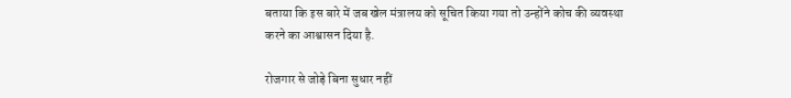बताया कि इस बारे में जब खेल मंत्रालय को सूचित किया गया तो उन्होंने कोच की व्यवस्था करने का आश्वासन दिया है.

रोजगार से जोड़े बिना सुधार नहीं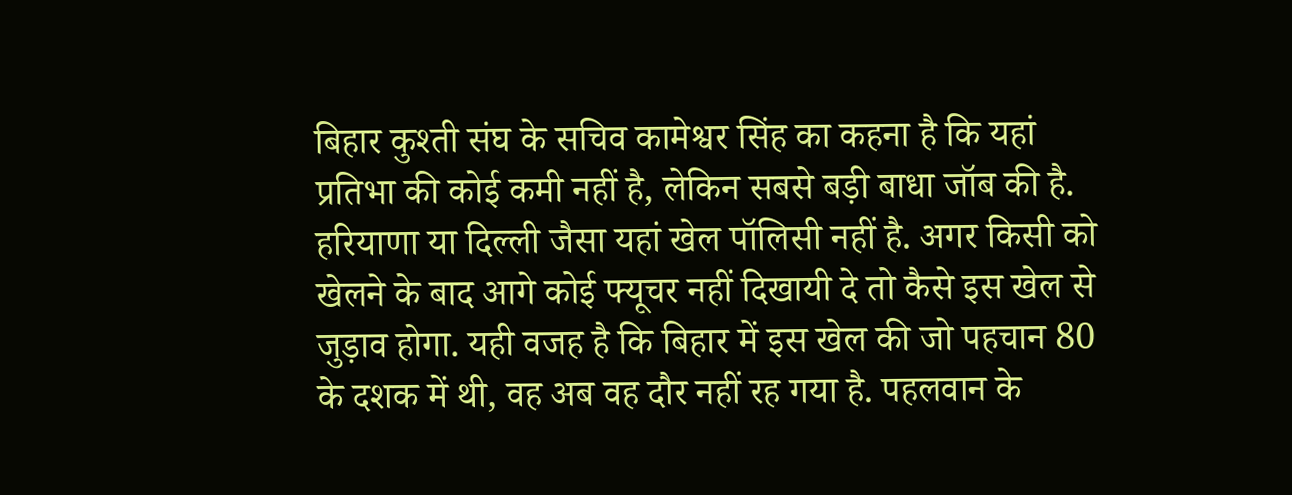बिहार कुश्ती संघ के सचिव कामेश्वर सिंह का कहना है कि यहां प्रतिभा की कोई कमी नहीं है, लेकिन सबसे बड़ी बाधा जॉब की है. हरियाणा या दिल्ली जैसा यहां खेल पॉलिसी नहीं है. अगर किसी को खेलने के बाद आगे कोई फ्यूचर नहीं दिखायी दे तो कैसे इस खेल से जुड़ाव होगा. यही वजह है कि बिहार में इस खेल की जो पहचान 80 के दशक में थी, वह अब वह दौर नहीं रह गया है. पहलवान के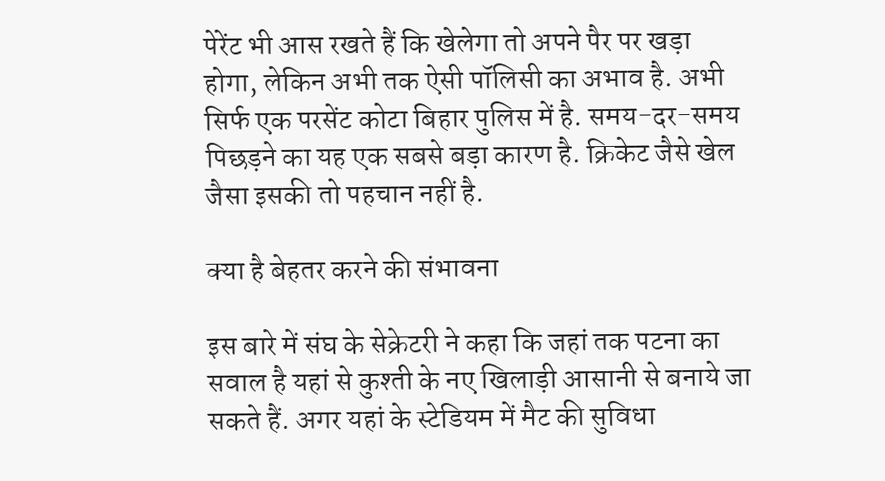पेरेंट भी आस रखते हैं कि खेलेगा तो अपने पैर पर खड़ा होगा, लेकिन अभी तक ऐसी पॉलिसी का अभाव है. अभी सिर्फ एक परसेंट कोटा बिहार पुलिस में है. समय-दर-समय पिछड़ने का यह एक सबसे बड़ा कारण है. क्रिकेट जैसे खेल जैसा इसकी तो पहचान नहीं है.

क्या है बेहतर करने की संभावना

इस बारे में संघ के सेक्रेटरी ने कहा कि जहां तक पटना का सवाल है यहां से कुश्ती के नए खिलाड़ी आसानी से बनाये जा सकते हैं. अगर यहां के स्टेडियम में मैट की सुविधा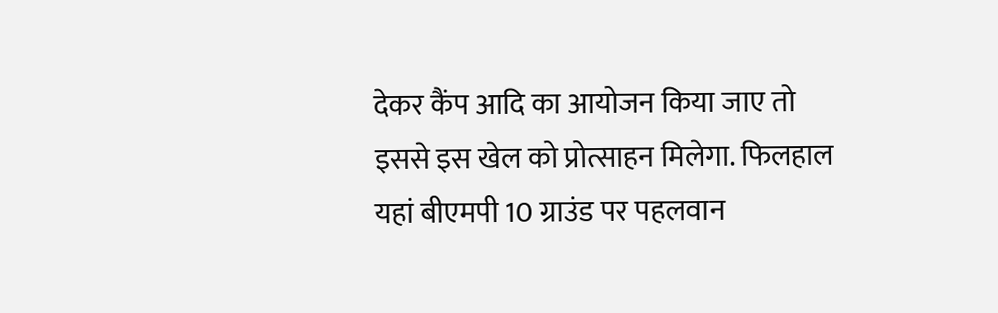देकर कैंप आदि का आयोजन किया जाए तो इससे इस खेल को प्रोत्साहन मिलेगा. फिलहाल यहां बीएमपी 10 ग्राउंड पर पहलवान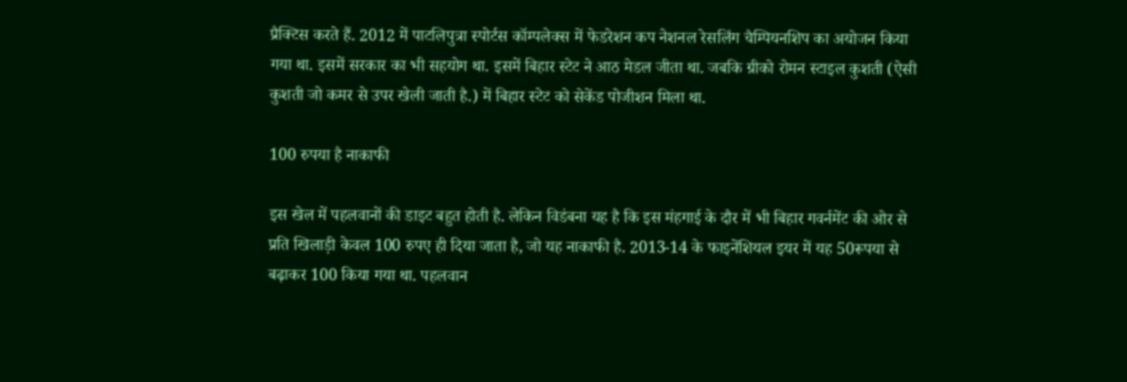प्रैक्टिस करते हैं. 2012 में पाटलिपुत्रा स्पोर्टस कॉम्पलेक्स में फेडरेशन कप नेशनल रेसलिंग चैम्पियनशिप का अयोजन किया गया था. इसमें सरकार का भी सहयोग था. इसमें बिहार स्टेट ने आठ मेडल जीता था. जबकि ग्रीको रोमन स्टाइल कुशती (ऐसी कुशती जो कमर से उपर खेली जाती है.) में बिहार स्टेट को सेकेंड पोजीशन मिला था.

100 रुपया है नाकाफी

इस खेल में पहलवानों की डाइट बहुत होती है. लेकिन विडंबना यह है कि इस मंहगाई के दौर में भी बिहार गवर्नमेंट की ओर से प्रति खिलाड़ी केवल 100 रुपए ही दिया जाता है, जो यह नाकाफी है. 2013-14 के फाइनेंशियल इयर में यह 50रूपया से बढ़ाकर 100 किया गया था. पहलवान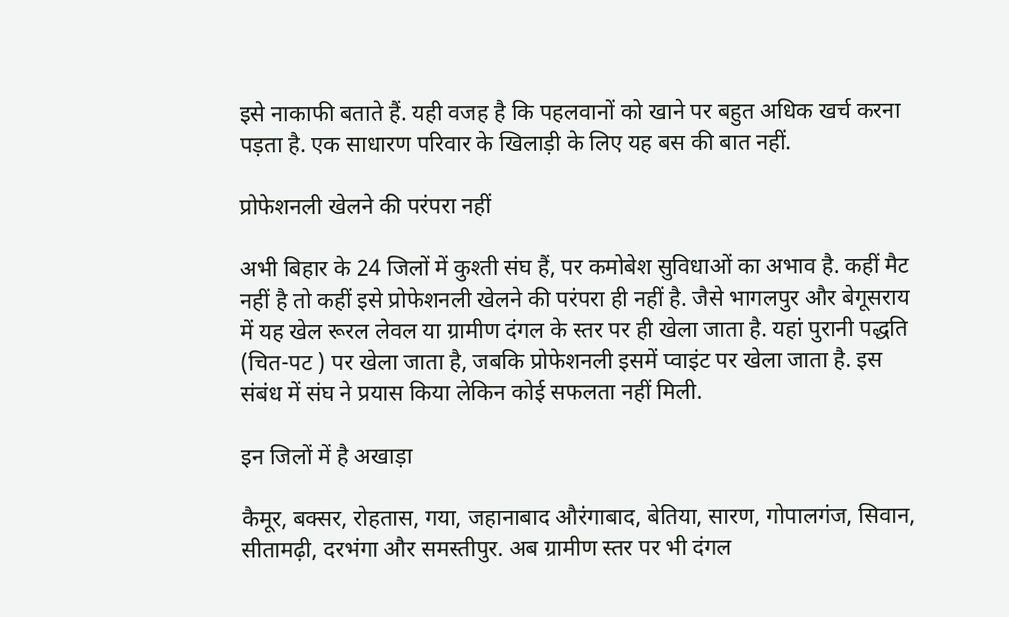इसे नाकाफी बताते हैं. यही वजह है कि पहलवानों को खाने पर बहुत अधिक खर्च करना पड़ता है. एक साधारण परिवार के खिलाड़ी के लिए यह बस की बात नहीं.

प्रोफेशनली खेलने की परंपरा नहीं

अभी बिहार के 24 जिलों में कुश्ती संघ हैं, पर कमोबेश सुविधाओं का अभाव है. कहीं मैट नहीं है तो कहीं इसे प्रोफेशनली खेलने की परंपरा ही नहीं है. जैसे भागलपुर और बेगूसराय में यह खेल रूरल लेवल या ग्रामीण दंगल के स्तर पर ही खेला जाता है. यहां पुरानी पद्धति (चित-पट ) पर खेला जाता है, जबकि प्रोफेशनली इसमें प्वाइंट पर खेला जाता है. इस संबंध में संघ ने प्रयास किया लेकिन कोई सफलता नहीं मिली.

इन जिलों में है अखाड़ा

कैमूर, बक्सर, रोहतास, गया, जहानाबाद औरंगाबाद, बेतिया, सारण, गोपालगंज, सिवान, सीतामढ़ी, दरभंगा और समस्तीपुर. अब ग्रामीण स्तर पर भी दंगल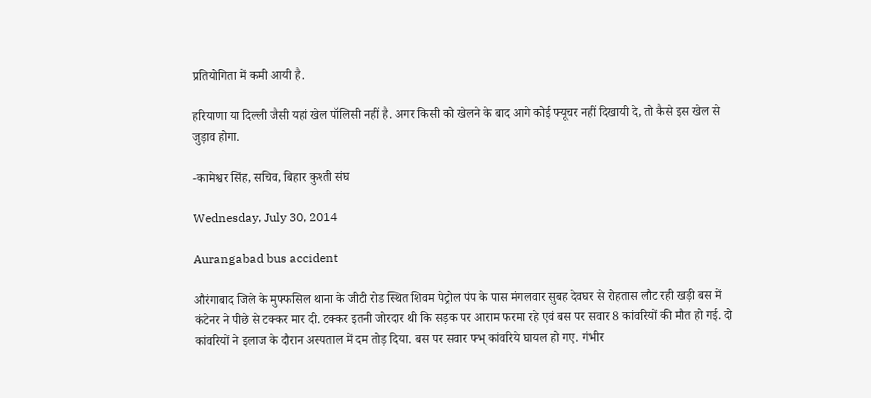प्रतियोगिता में कमी आयी है.

हरियाणा या दिल्ली जैसी यहां खेल पॉलिसी नहीं है. अगर किसी को खेलने के बाद आगे कोई फ्यूचर नहीं दिखायी दे, तो कैसे इस खेल से जुड़ाव होगा.

-कामेश्वर सिंह, सचिव, बिहार कुश्ती संघ

Wednesday, July 30, 2014

Aurangabad bus accident

औरंगाबाद जिले के मुफ्फसिल थाना के जीटी रोड स्थित शिवम पेट्रोल पंप के पास मंगलवार सुबह देवघर से रोहतास लौट रही खड़ी बस में कंटेनर ने पीछे से टक्कर मार दी. टक्कर इतनी जोरदार थी कि सड़क पर आराम फरमा रहे एवं बस पर सवार 8 कांवरियों की मौत हो गई. दो कांवरियों ने इलाज के दौरान अस्पताल में दम तोड़ दिया. बस पर सवार फ्भ् कांवरिये घायल हो गए. गंभीर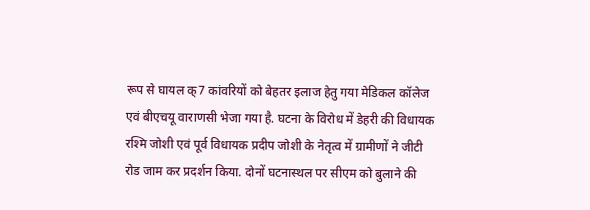रूप से घायल क्7 कांवरियों को बेहतर इलाज हेतु गया मेडिकल कॉलेज एवं बीएचयू वाराणसी भेजा गया है. घटना के विरोध में डेहरी की विधायक रश्मि जोशी एवं पूर्व विधायक प्रदीप जोशी के नेतृत्व में ग्रामीणों ने जीटी रोड जाम कर प्रदर्शन किया. दोनों घटनास्थल पर सीएम को बुलाने की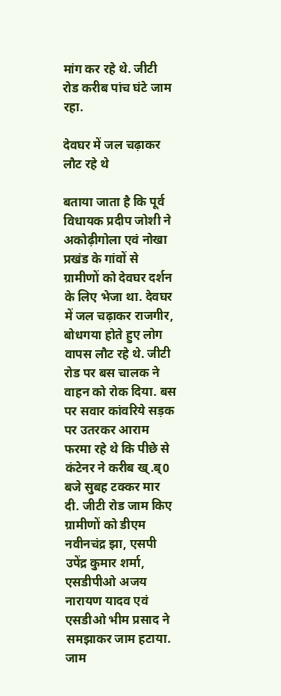मांग कर रहे थे. जीटी रोड करीब पांच घंटे जाम रहा.

देवघर में जल चढ़ाकर लौट रहे थे

बताया जाता है कि पूर्व विधायक प्रदीप जोशी ने अकोढ़ीगोला एवं नोखा प्रखंड के गांवों से ग्रामीणों को देवघर दर्शन के लिए भेजा था. देवघर में जल चढ़ाकर राजगीर, बोधगया होते हुए लोग वापस लौट रहे थे. जीटी रोड पर बस चालक ने वाहन को रोक दिया. बस पर सवार कांवरिये सड़क पर उतरकर आराम फरमा रहे थे कि पीछे से कंटेनर ने करीब ख्.ब्0 बजे सुबह टक्कर मार दी. जीटी रोड जाम किए ग्रामीणों को डीएम नवीनचंद्र झा, एसपी उपेंद्र कुमार शर्मा, एसडीपीओ अजय नारायण यादव एवं एसडीओ भीम प्रसाद ने समझाकर जाम हटाया. जाम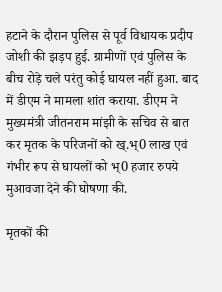हटाने के दौरान पुलिस से पूर्व विधायक प्रदीप जोशी की झड़प हुई. ग्रामीणों एवं पुलिस के बीच रोड़े चले परंतु कोई घायल नहीं हुआ. बाद में डीएम ने मामला शांत कराया. डीएम ने मुख्यमंत्री जीतनराम मांझी के सचिव से बात कर मृतक के परिजनों को ख्.भ्0 लाख एवं गंभीर रूप से घायलों को भ्0 हजार रुपये मुआवजा देने की घोषणा की.

मृतकों की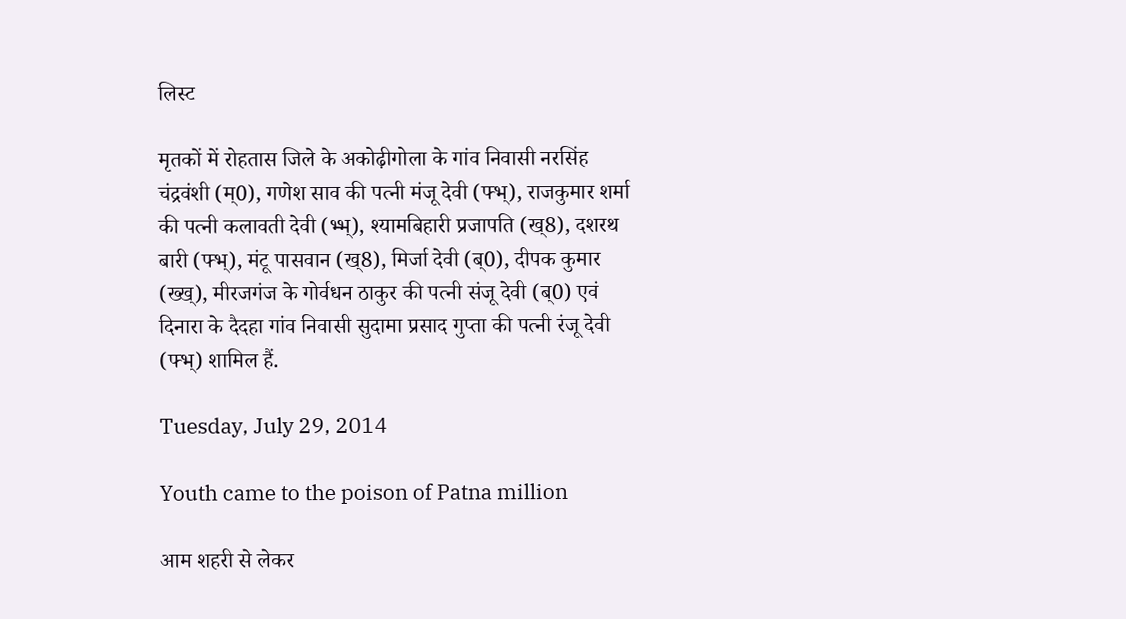लिस्ट

मृतकों में रोहतास जिले के अकोढ़ीगोला के गांव निवासी नरसिंह चंद्रवंशी (म्0), गणेश साव की पत्‍‌नी मंजू देवी (फ्भ्), राजकुमार शर्मा की पत्नी कलावती देवी (भ्भ्), श्यामबिहारी प्रजापति (ख्8), दशरथ बारी (फ्भ्), मंटू पासवान (ख्8), मिर्जा देवी (ब्0), दीपक कुमार (ख्ख्), मीरजगंज के गोर्वधन ठाकुर की पत्नी संजू देवी (ब्0) एवं दिनारा के दैदहा गांव निवासी सुदामा प्रसाद गुप्ता की पत्नी रंजू देवी (फ्भ्) शामिल हैं.

Tuesday, July 29, 2014

Youth came to the poison of Patna million

आम शहरी से लेकर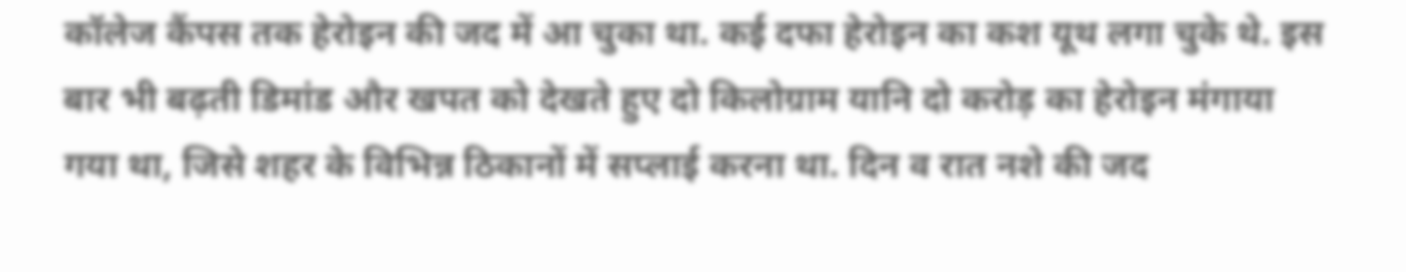कॉलेज कैंपस तक हेरोइन की जद में आ चुका था. कई दफा हेरोइन का कश यूथ लगा चुके थे. इस बार भी बढ़ती डिमांड और खपत को देखते हुए दो किलोग्राम यानि दो करोड़ का हेरोइन मंगाया गया था, जिसे शहर के विभिन्न ठिकानों में सप्लाई करना था. दिन व रात नशे की जद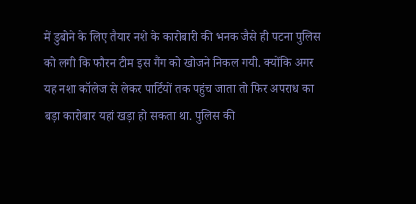में डुबोने के लिए तैयार नशे के कारोबारी की भनक जैसे ही पटना पुलिस को लगी कि फौरन टीम इस गैंग को खोजने निकल गयी. क्योंकि अगर यह नशा कॉलेज से लेकर पार्टियों तक पहुंच जाता तो फिर अपराध का बड़ा कारोबार यहां खड़ा हो सकता था. पुलिस की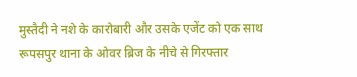मुस्तैदी ने नशे के कारोबारी और उसके एजेंट को एक साथ रूपसपुर थाना के ओवर ब्रिज के नीचे से गिरफ्तार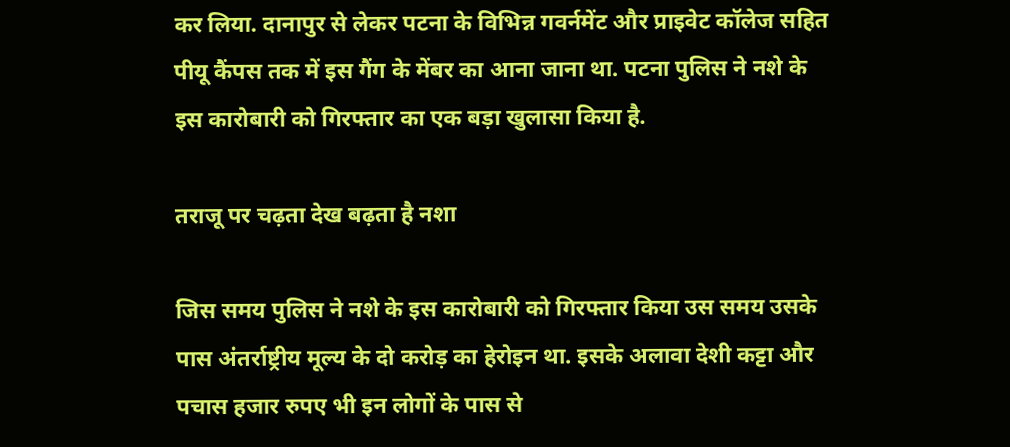कर लिया. दानापुर से लेकर पटना के विभिन्न गवर्नमेंट और प्राइवेट कॉलेज सहित पीयू कैंपस तक में इस गैंग के मेंबर का आना जाना था. पटना पुलिस ने नशे के इस कारोबारी को गिरफ्तार का एक बड़ा खुलासा किया है.

तराजू पर चढ़ता देख बढ़ता है नशा

जिस समय पुलिस ने नशे के इस कारोबारी को गिरफ्तार किया उस समय उसके पास अंतर्राष्ट्रीय मूल्य के दो करोड़ का हेरोइन था. इसके अलावा देशी कट्टा और पचास हजार रुपए भी इन लोगों के पास से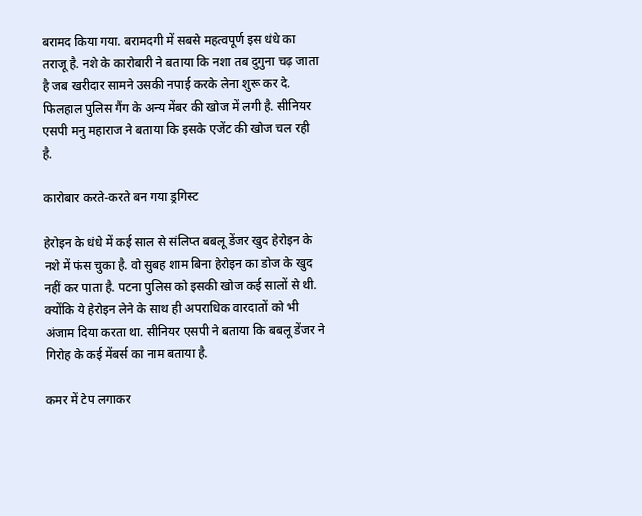बरामद किया गया. बरामदगी में सबसे महत्वपूर्ण इस धंधे का तराजू है. नशे के कारोबारी ने बताया कि नशा तब दुगुना चढ़ जाता है जब खरीदार सामने उसकी नपाई करके लेना शुरू कर दे. फिलहाल पुलिस गैंग के अन्य मेंबर की खोज में लगी है. सीनियर एसपी मनु महाराज ने बताया कि इसके एजेंट की खोज चल रही है.

कारोबार करते-करते बन गया ड्रगिस्ट

हेरोइन के धंधे में कई साल से संलिप्त बबलू डेंजर खुद हेरोइन के नशे में फंस चुका है. वो सुबह शाम बिना हेरोइन का डोज के खुद नहीं कर पाता है. पटना पुलिस को इसकी खोज कई सालों से थी. क्योंकि ये हेरोइन लेने के साथ ही अपराधिक वारदातों को भी अंजाम दिया करता था. सीनियर एसपी ने बताया कि बबलू डेंजर ने गिरोह के कई मेंबर्स का नाम बताया है.

कमर में टेप लगाकर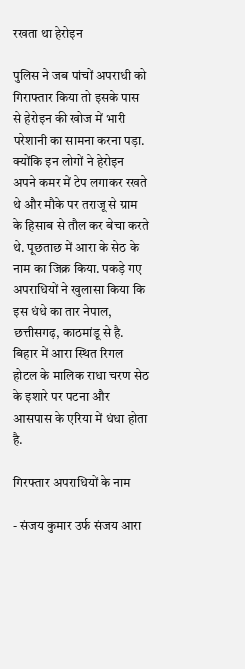रखता था हेरोइन

पुलिस ने जब पांचों अपराधी को गिराफ्तार किया तो इसके पास से हेरोइन की खोज में भारी परेशानी का सामना करना पड़ा. क्योंकि इन लोगों ने हेरोइन अपने कमर में टेप लगाकर रखते थे और मौके पर तराजू से ग्राम के हिसाब से तौल कर बेचा करते थे. पूछताछ में आरा के सेठ के नाम का जिक्र किया. पकड़े गए अपराधियों ने खुलासा किया कि इस धंधे का तार नेपाल, छत्तीसगढ़, काठमांडू से है. बिहार में आरा स्थित रिगल होटल के मालिक राधा चरण सेठ के इशारे पर पटना और आसपास के एरिया में धंधा होता है.

गिरफ्तार अपराधियों के नाम

- संजय कुमार उर्फ संजय आरा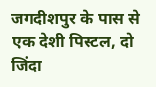जगदीशपुर के पास से एक देशी पिस्टल, दो जिंदा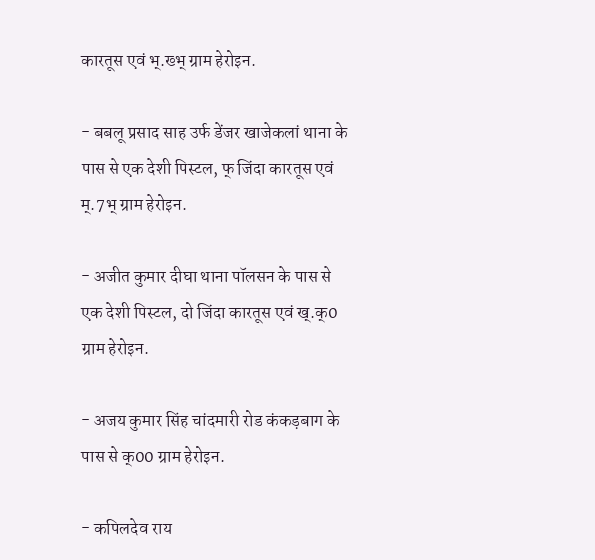कारतूस एवं भ्.ख्भ् ग्राम हेरोइन.

- बबलू प्रसाद साह उर्फ डेंजर खाजेकलां थाना के पास से एक देशी पिस्टल, फ् जिंदा कारतूस एवं म्.7भ् ग्राम हेरोइन.

- अजीत कुमार दीघा थाना पॉलसन के पास से एक देशी पिस्टल, दो जिंदा कारतूस एवं ख्.क्0 ग्राम हेरोइन.

- अजय कुमार सिंह चांदमारी रोड कंकड़बाग के पास से क्00 ग्राम हेरोइन.

- कपिलदेव राय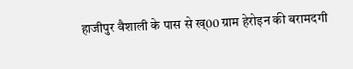हाजीपुर वैशाली के पास से ख्00 ग्राम हेरोइन की बरामदगी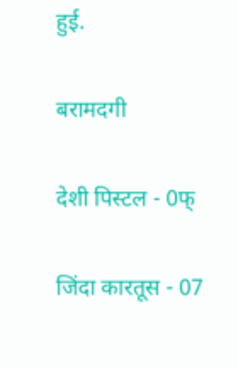हुई.

बरामदगी

देशी पिस्टल - 0फ्

जिंदा कारतूस - 07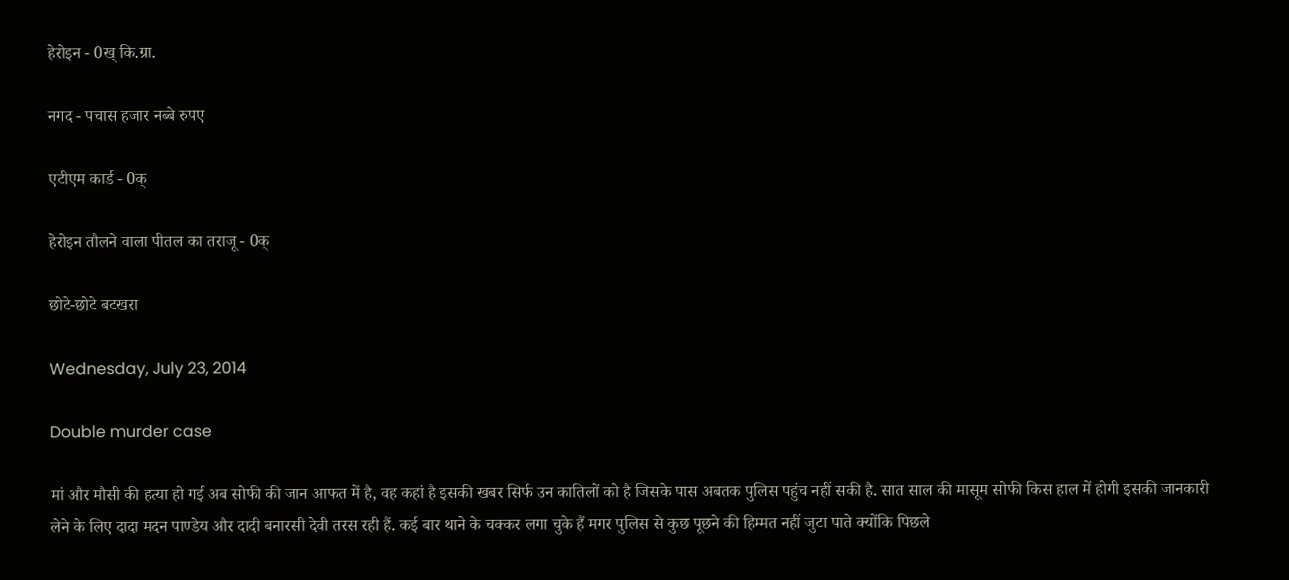हेरोइन - 0ख् कि.ग्रा.

नगद - पचास हजार नब्बे रुपए

एटीएम कार्ड - 0क्

हेरोइन तौलने वाला पीतल का तराजू - 0क्

छोटे-छोटे बटखरा

Wednesday, July 23, 2014

Double murder case

मां और मौसी की हत्या हो गई अब सोफी की जान आफत में है, वह कहां है इसकी खबर सिर्फ उन कातिलों को है जिसके पास अबतक पुलिस पहुंच नहीं सकी है. सात साल की मासूम सोफी किस हाल में होगी इसकी जानकारी लेने के लिए दादा मदन पाण्डेय और दादी बनारसी देवी तरस रही हैं. कई बार थाने के चक्कर लगा चुके हैं मगर पुलिस से कुछ पूछने की हिम्मत नहीं जुटा पाते क्योंकि पिछले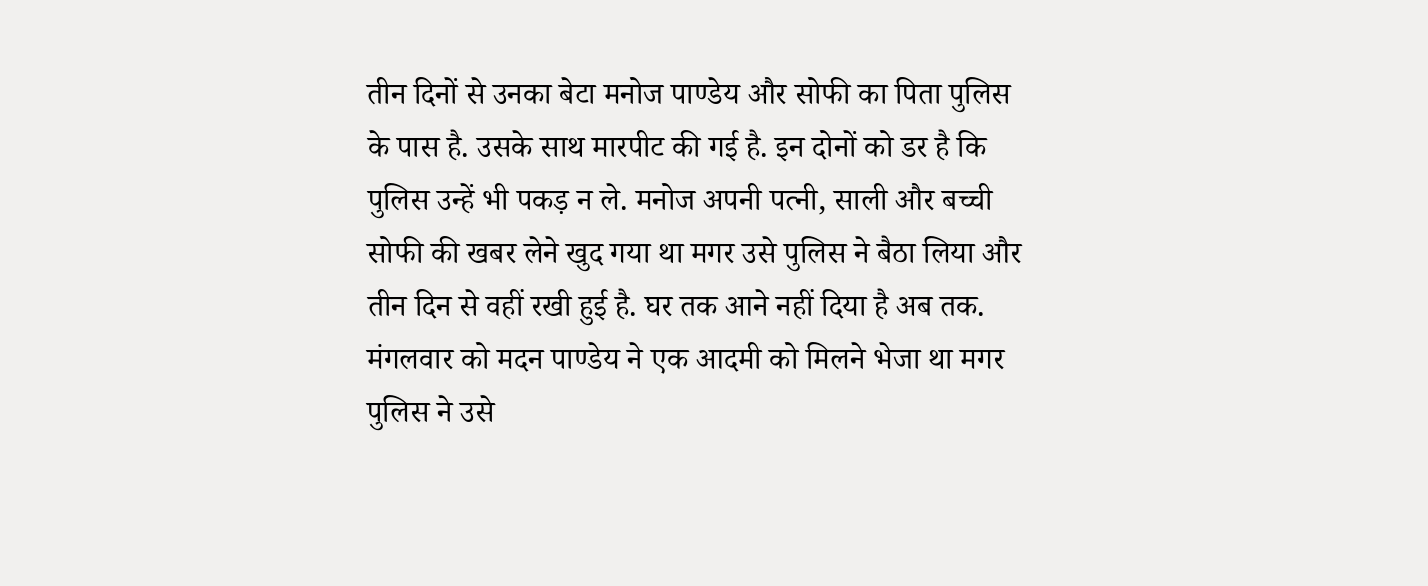तीन दिनों से उनका बेटा मनोज पाण्डेय और सोफी का पिता पुलिस के पास है. उसके साथ मारपीट की गई है. इन दोनों को डर है कि पुलिस उन्हें भी पकड़ न ले. मनोज अपनी पत्नी, साली और बच्ची सोफी की खबर लेने खुद गया था मगर उसे पुलिस ने बैठा लिया और तीन दिन से वहीं रखी हुई है. घर तक आने नहीं दिया है अब तक. मंगलवार को मदन पाण्डेय ने एक आदमी को मिलने भेजा था मगर पुलिस ने उसे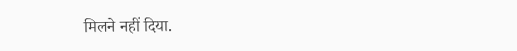मिलने नहीं दिया.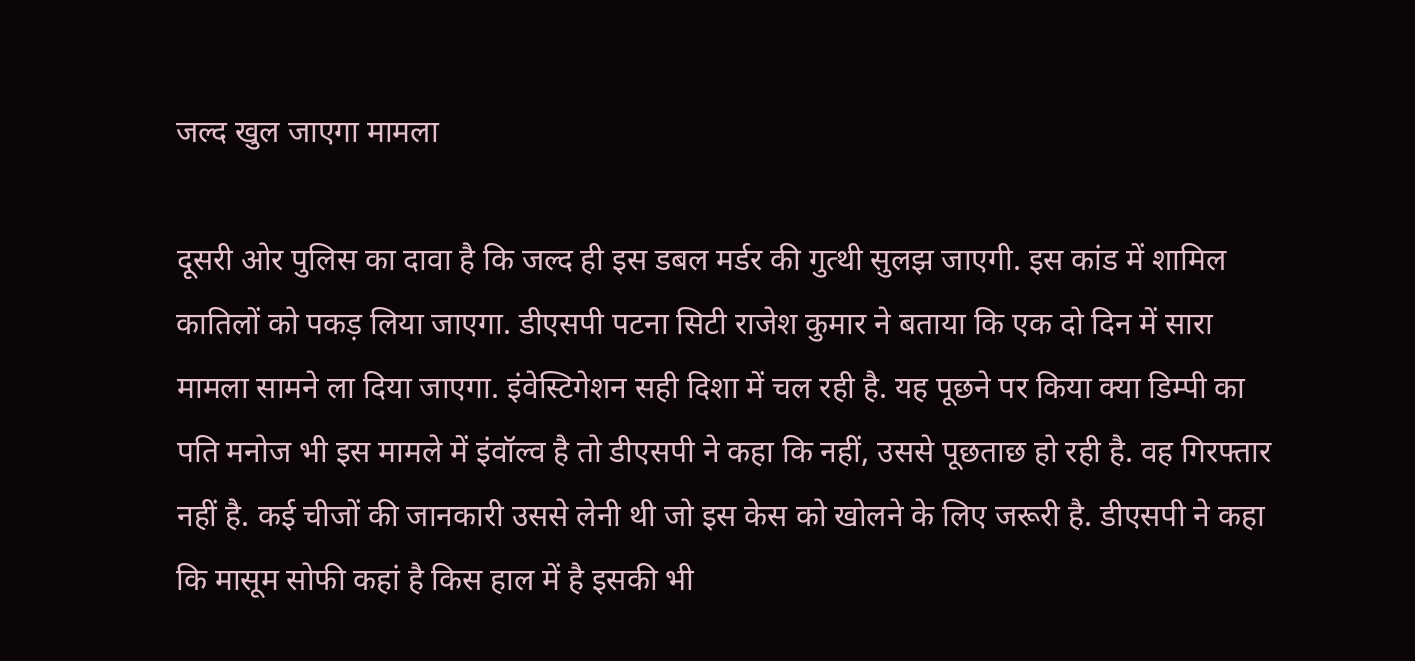जल्द खुल जाएगा मामला

दूसरी ओर पुलिस का दावा है कि जल्द ही इस डबल मर्डर की गुत्थी सुलझ जाएगी. इस कांड में शामिल कातिलों को पकड़ लिया जाएगा. डीएसपी पटना सिटी राजेश कुमार ने बताया कि एक दो दिन में सारा मामला सामने ला दिया जाएगा. इंवेस्टिगेशन सही दिशा में चल रही है. यह पूछने पर किया क्या डिम्पी का पति मनोज भी इस मामले में इंवॉल्व है तो डीएसपी ने कहा कि नहीं, उससे पूछताछ हो रही है. वह गिरफ्तार नहीं है. कई चीजों की जानकारी उससे लेनी थी जो इस केस को खोलने के लिए जरूरी है. डीएसपी ने कहा कि मासूम सोफी कहां है किस हाल में है इसकी भी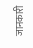जानकारी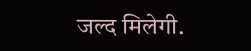जल्द मिलेगी.